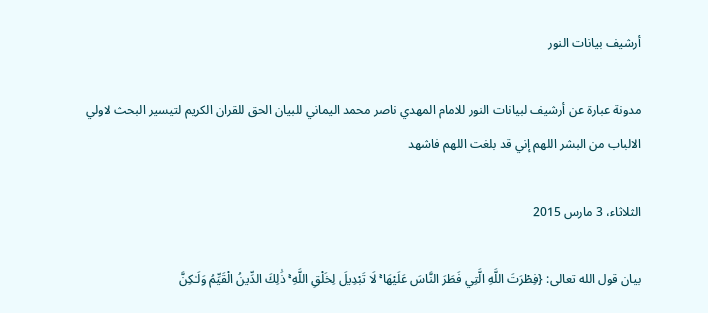أرشيف بيانات النور

مدونة عبارة عن أرشيف لبيانات النور للامام المهدي ناصر محمد اليماني للبيان الحق للقران الكريم لتيسير البحث لاولي الالباب من البشر اللهم إني قد بلغت اللهم فاشهد

الثلاثاء، 3 مارس 2015

بيان قول الله تعالى: {فِطْرَتَ اللَّهِ الَّتِي فَطَرَ النَّاسَ عَلَيْهَا ۚ لَا تَبْدِيلَ لِخَلْقِ اللَّهِ ۚ ذَٰلِكَ الدِّينُ الْقَيِّمُ وَلَـٰكِنَّ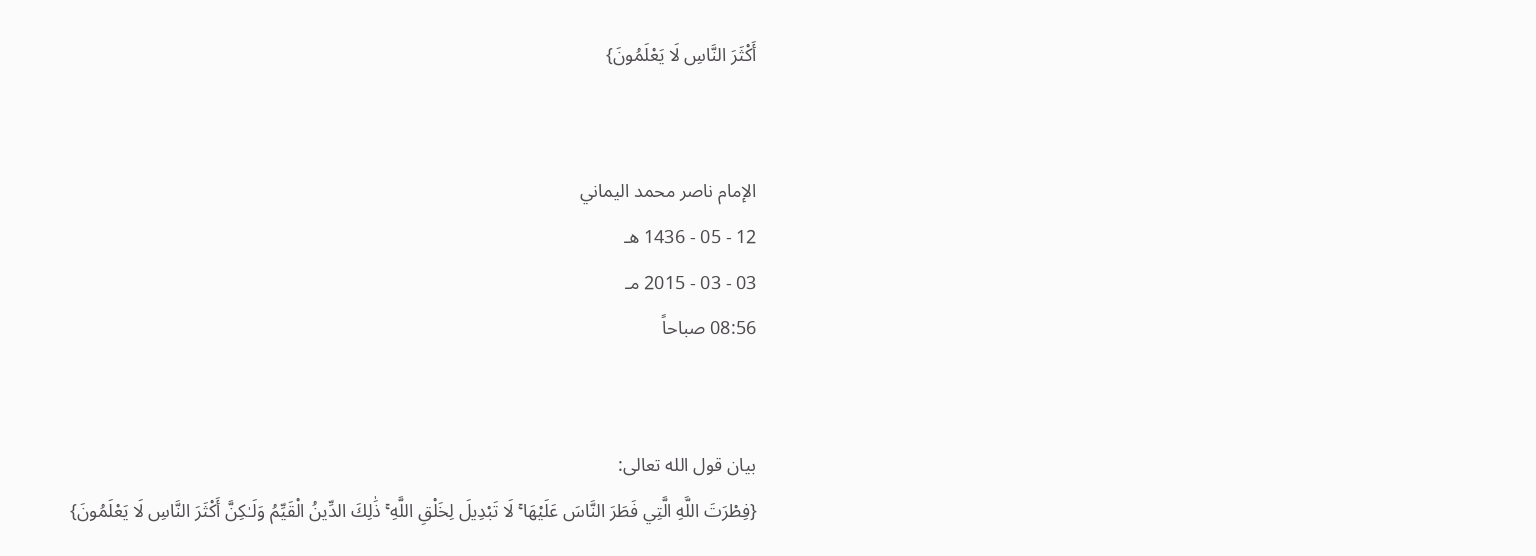أَكْثَرَ النَّاسِ لَا يَعْلَمُونَ}


الإمام ناصر محمد اليماني
12 - 05 - 1436 هـ
03 - 03 - 2015 مـ
08:56 صباحاً


بيان قول الله تعالى:
{فِطْرَتَ اللَّهِ الَّتِي فَطَرَ النَّاسَ عَلَيْهَا ۚ لَا تَبْدِيلَ لِخَلْقِ اللَّهِ ۚ ذَٰلِكَ الدِّينُ الْقَيِّمُ وَلَـٰكِنَّ أَكْثَرَ النَّاسِ لَا يَعْلَمُونَ}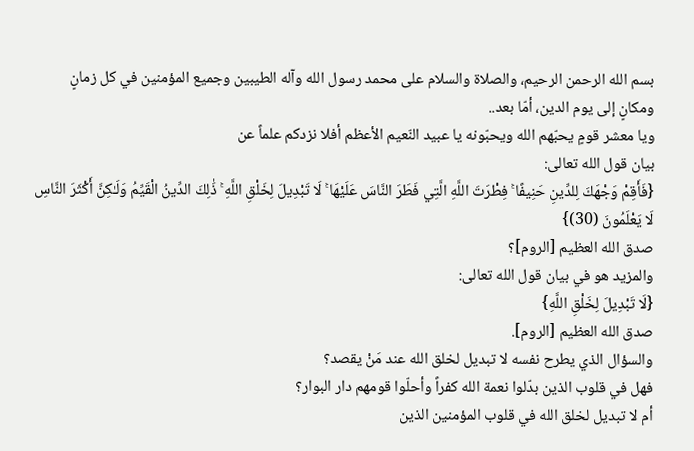بسم الله الرحمن الرحيم، والصلاة والسلام على محمد رسول الله وآله الطيبين وجميع المؤمنين في كل زمانٍ ومكانٍ إلى يوم الدين، أمّا بعد..
ويا معشر قومٍ يحبّهم الله ويحبّونه يا عبيد النّعيم الأعظم أفلا نزدكم علماً عن
بيان قول الله تعالى:
{فَأَقِمْ وَجْهَكَ لِلدِّينِ حَنِيفًا ۚ فِطْرَتَ اللَّهِ الَّتِي فَطَرَ النَّاسَ عَلَيْهَا ۚ لَا تَبْدِيلَ لِخَلْقِ اللَّهِ ۚ ذَٰلِكَ الدِّينُ الْقَيِّمُ وَلَـٰكِنَّ أَكْثَرَ النَّاسِ لَا يَعْلَمُونَ (30)}
صدق الله العظيم [الروم]؟
والمزيد هو في بيان قول الله تعالى:
{لَا تَبْدِيلَ لِخَلْقِ اللَّهِ}
صدق الله العظيم [الروم].
والسؤال الذي يطرح نفسه لا تبديل لخلق الله عند مَنْ يقصد؟
فهل في قلوب الذين بدّلوا نعمة الله كفراً وأحلّوا قومهم دار البوار؟
أم لا تبديل لخلق الله في قلوب المؤمنين الذين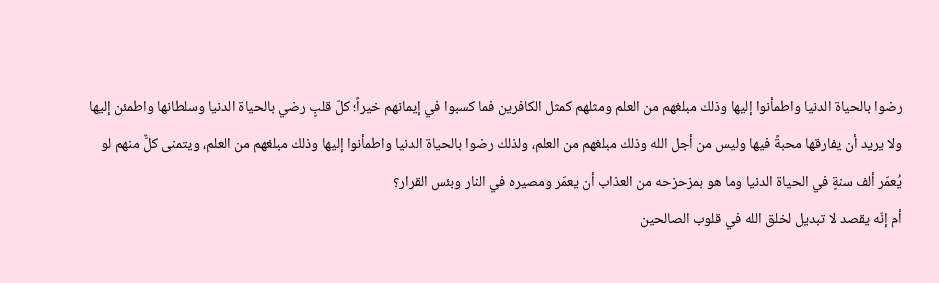رضوا بالحياة الدنيا واطمأنوا إليها وذلك مبلغهم من العلم ومثلهم كمثل الكافرين فما كسبوا في إيمانهم خيراً؛ كلّ قلبٍ رضي بالحياة الدنيا وسلطانها واطمئن إليها ولا يريد أن يفارقها محبةً فيها وليس من أجل الله وذلك مبلغهم من العلم، ولذلك رضوا بالحياة الدنيا واطمأنوا إليها وذلك مبلغهم من العلم، ويتمنى كلٌّ منهم لو يُعمّر ألف سنةٍ في الحياة الدنيا وما هو بمزحزحه من العذاب أن يعمّر ومصيره في النار وبئس القرار؟
أم إنّه يقصد لا تبديل لخلق الله في قلوب الصالحين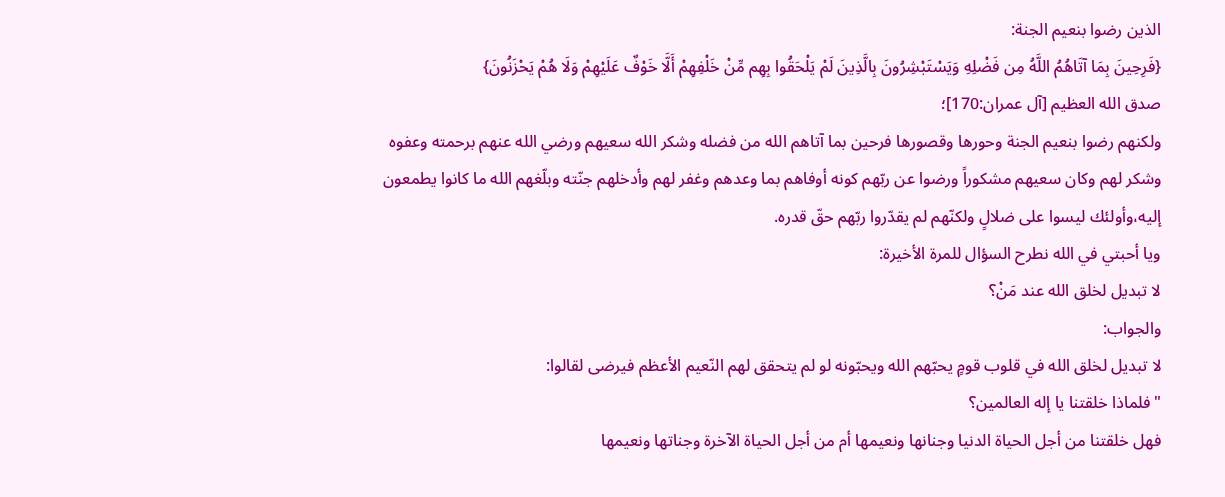الذين رضوا بنعيم الجنة:
{فَرِحِينَ بِمَا آتَاهُمُ اللَّهُ مِن فَضْلِهِ وَيَسْتَبْشِرُونَ بِالَّذِينَ لَمْ يَلْحَقُوا بِهِم مِّنْ خَلْفِهِمْ أَلَّا خَوْفٌ عَلَيْهِمْ وَلَا هُمْ يَحْزَنُونَ}
صدق الله العظيم [آل عمران:170]؛
ولكنهم رضوا بنعيم الجنة وحورها وقصورها فرحين بما آتاهم الله من فضله وشكر الله سعيهم ورضي الله عنهم برحمته وعفوه وشكر لهم وكان سعيهم مشكوراً ورضوا عن ربّهم كونه أوفاهم بما وعدهم وغفر لهم وأدخلهم جنّته وبلّغهم الله ما كانوا يطمعون إليه،وأولئك ليسوا على ضلالٍ ولكنّهم لم يقدّروا ربّهم حقّ قدره.
ويا أحبتي في الله نطرح السؤال للمرة الأخيرة:
لا تبديل لخلق الله عند مَنْ؟
والجواب:
لا تبديل لخلق الله في قلوب قومٍ يحبّهم الله ويحبّونه لو لم يتحقق لهم النّعيم الأعظم فيرضى لقالوا:
"فلماذا خلقتنا يا إله العالمين؟
فهل خلقتنا من أجل الحياة الدنيا وجنانها ونعيمها أم من أجل الحياة الآخرة وجناتها ونعيمها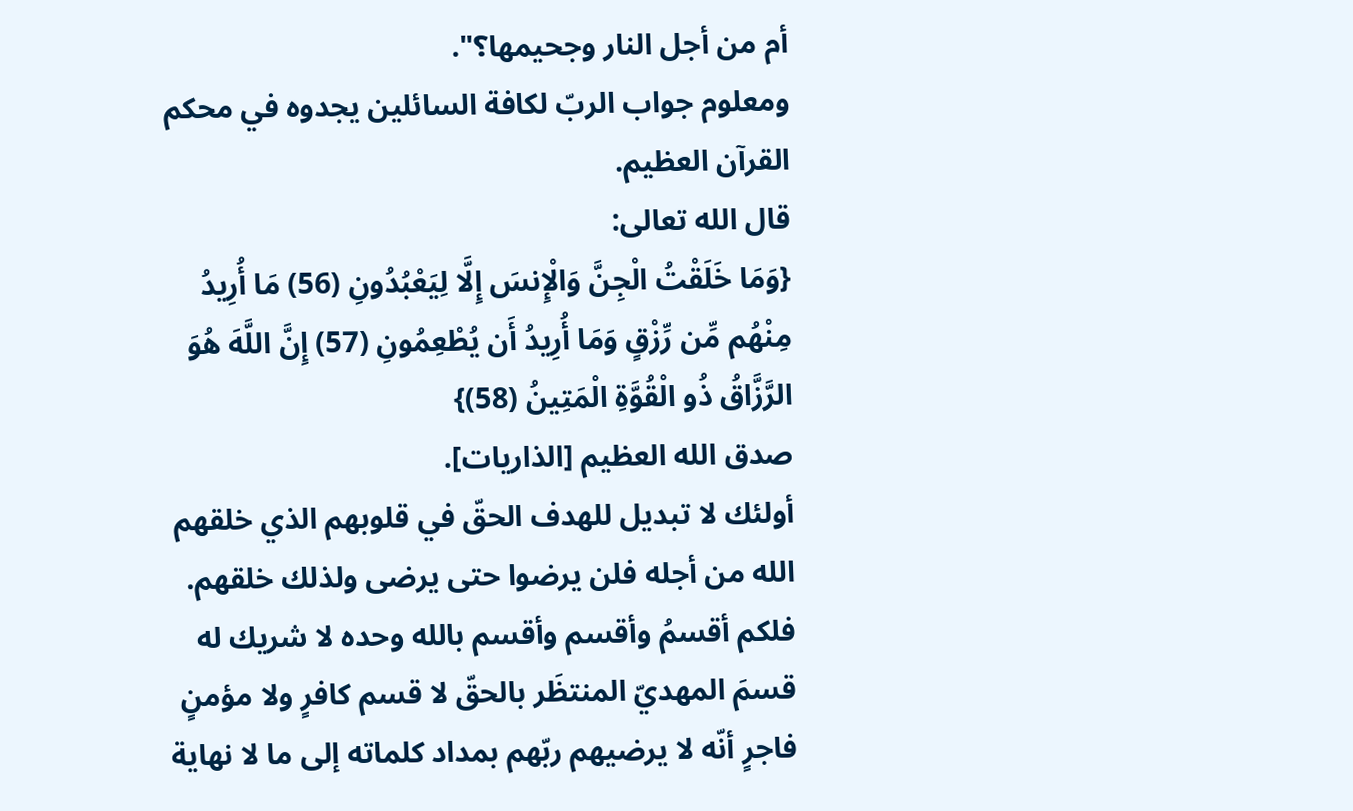أم من أجل النار وجحيمها؟".
ومعلوم جواب الربّ لكافة السائلين يجدوه في محكم القرآن العظيم.
قال الله تعالى:
{وَمَا خَلَقْتُ الْجِنَّ وَالْإِنسَ إِلَّا لِيَعْبُدُونِ (56) مَا أُرِيدُ مِنْهُم مِّن رِّزْقٍ وَمَا أُرِيدُ أَن يُطْعِمُونِ (57) إِنَّ اللَّهَ هُوَ الرَّزَّاقُ ذُو الْقُوَّةِ الْمَتِينُ (58)}
صدق الله العظيم [الذاريات].
أولئك لا تبديل للهدف الحقّ في قلوبهم الذي خلقهم الله من أجله فلن يرضوا حتى يرضى ولذلك خلقهم.
فلكم أقسمُ وأقسم وأقسم بالله وحده لا شريك له قسمَ المهديّ المنتظَر بالحقّ لا قسم كافرٍ ولا مؤمنٍ فاجرٍ أنّه لا يرضيهم ربّهم بمداد كلماته إلى ما لا نهاية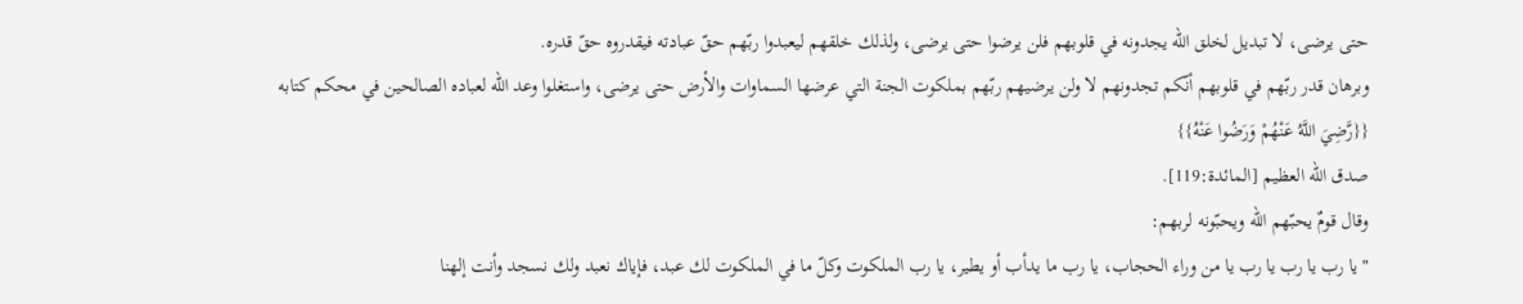حتى يرضى، لا تبديل لخلق الله يجدونه في قلوبهم فلن يرضوا حتى يرضى، ولذلك خلقهم ليعبدوا ربّهم حقّ عبادته فيقدروه حقّ قدره.
وبرهان قدر ربّهم في قلوبهم أنّكم تجدونهم لا ولن يرضيهم ربّهم بملكوت الجنة التي عرضها السماوات والأرض حتى يرضى، واستغلوا وعد الله لعباده الصالحين في محكم كتابه
{{رَّضِيَ اللَّهُ عَنْهُمْ وَرَضُوا عَنْهُ}}
صدق الله العظيم [المائدة:119].
وقال قومٌ يحبّهم الله ويحبّونه لربهم:
"يا رب يا رب يا رب يا من وراء الحجاب، يا رب ما يدأب أو يطير، يا رب الملكوت وكلّ ما في الملكوت لك عبد، فإياك نعبد ولك نسجد وأنت إلهنا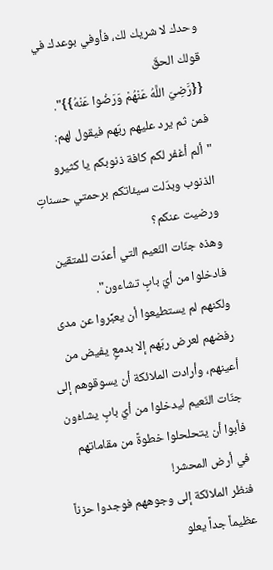وحدك لا شريك لك، فأوفي بوعدك في قولك الحقّ
{{رَّضِيَ اللَّهُ عَنْهُمْ وَرَضُوا عَنْهُ}}".
فمن ثم يرد عليهم ربّهم فيقول لهم:
"ألم أغفر لكم كافة ذنوبكم يا كثيرو الذنوب وبدّلت سيئاتكم برحمتي حسناتٍ ورضيت عنكم؟
وهذه جنّات النّعيم التي أعدّت للمتقين فادخلوا من أيّ بابٍ تشاءون".
ولكنهم لم يستطيعوا أن يعبِّروا عن مدى رفضهم لعرض ربّهم إلا بدمعٍ يفيض من أعينهم، وأرادت الملائكة أن يسوقوهم إلى جنّات النّعيم ليدخلوا من أيّ بابٍ يشاءُون فأبوا أن يتحلحلوا خطوةً من مقاماتهم في أرض المحشر!
فنظر الملائكة إلى وجوههم فوجدوا حزناً عظيماً جداً يعلو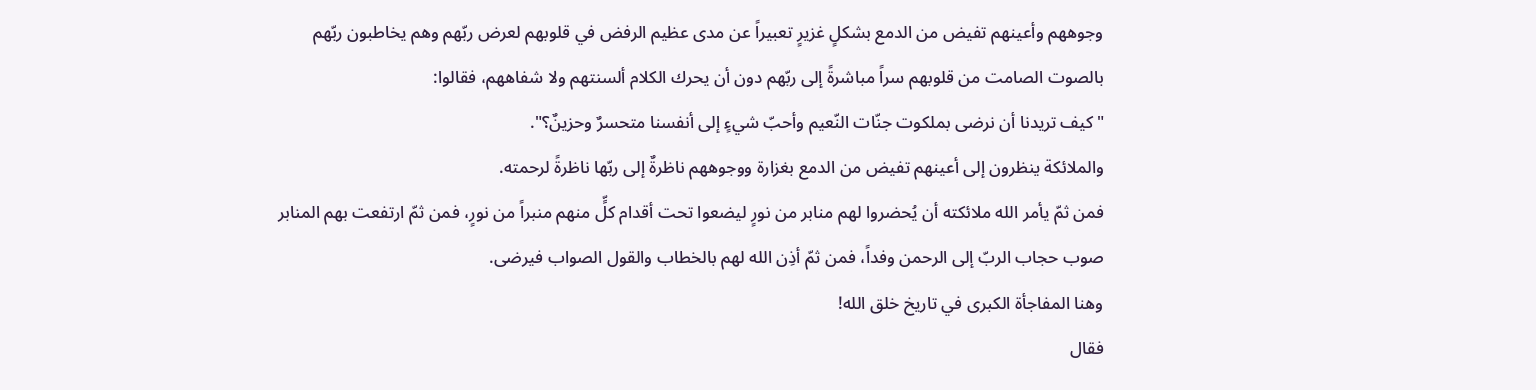وجوههم وأعينهم تفيض من الدمع بشكلٍ غزيرٍ تعبيراً عن مدى عظيم الرفض في قلوبهم لعرض ربّهم وهم يخاطبون ربّهم بالصوت الصامت من قلوبهم سراً مباشرةً إلى ربّهم دون أن يحرك الكلام ألسنتهم ولا شفاههم، فقالوا:
"كيف تريدنا أن نرضى بملكوت جنّات النّعيم وأحبّ شيءٍ إلى أنفسنا متحسرٌ وحزينٌ؟".
والملائكة ينظرون إلى أعينهم تفيض من الدمع بغزارة ووجوههم ناظرةٌ إلى ربّها ناظرةً لرحمته.
فمن ثمّ يأمر الله ملائكته أن يُحضروا لهم منابر من نورٍ ليضعوا تحت أقدام كلٍّ منهم منبراً من نورٍ، فمن ثمّ ارتفعت بهم المنابر صوب حجاب الربّ إلى الرحمن وفداً، فمن ثمّ أذِن الله لهم بالخطاب والقول الصواب فيرضى.
وهنا المفاجأة الكبرى في تاريخ خلق الله!
فقال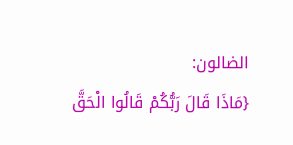الضالون:
{مَاذَا قَالَ رَبُّكُمْ قَالُوا الْحَقَّ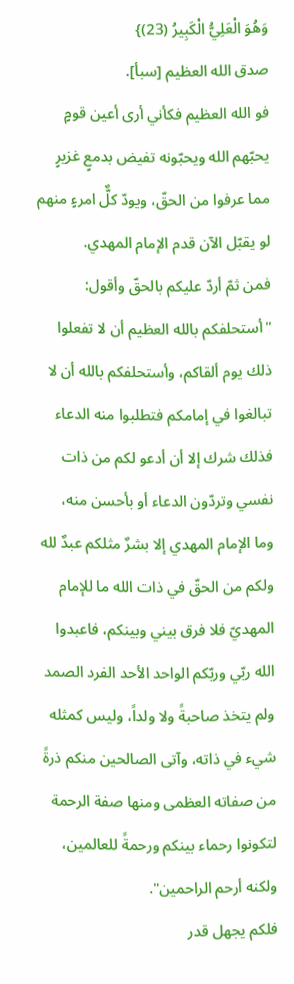وَهُوَ الْعَلِيُّ الْكَبِيرُ (23)}
صدق الله العظيم [سبأ].
فو الله العظيم فكأني أرى أعين قومٍ يحبّهم الله ويحبّونه تفيض بدمعٍ غزيرٍ مما عرفوا من الحقّ، ويودّ كلٌّ امرءٍ منهم لو يقبّل الآن قدم الإمام المهدي.
فمن ثمّ أردّ عليكم بالحقّ وأقول:
"أستحلفكم بالله العظيم أن لا تفعلوا ذلك يوم ألقاكم، وأستحلفكم بالله أن لا تبالغوا في إمامكم فتطلبوا منه الدعاء فذلك شرك إلا أن أدعو لكم من ذات نفسي وتردّون الدعاء أو بأحسن منه، وما الإمام المهدي إلا بشرٌ مثلكم عبدٌ لله ولكم من الحقّ في ذات الله ما للإمام المهديّ فلا فرق بيني وبينكم، فاعبدوا الله ربّي وربّكم الواحد الأحد الفرد الصمد ولم يتخذ صاحبةً ولا ولداً، وليس كمثله شيء في ذاته، وآتى الصالحين منكم ذرةً من صفاته العظمى ومنها صفة الرحمة لتكونوا رحماء بينكم ورحمةً للعالمين، ولكنه أرحم الراحمين".
فلكم يجهل قدر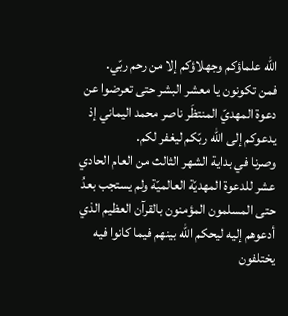الله علماؤكم وجهلاؤكم إلا من رحم ربّي.
فمن تكونون يا معشر البشر حتى تعرضوا عن دعوة المهديّ المنتظَر ناصر محمد اليماني إذ يدعوكم إلى الله ربّكم ليغفر لكم.
وصرنا في بداية الشهر الثالث من العام الحادي عشر للدعوة المهديّة العالميّة ولم يستجب بعدُ حتى المسلمون المؤمنون بالقرآن العظيم الذي أدعوهم إليه ليحكم الله بينهم فيما كانوا فيه يختلفون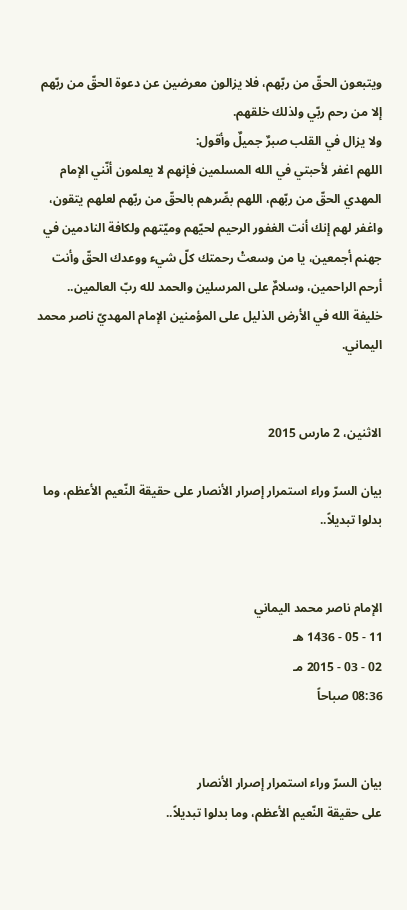ويتبعون الحقّ من ربّهم، فلا يزالون معرضين عن دعوة الحقّ من ربّهم إلا من رحم ربّي ولذلك خلقهم.
ولا يزال في القلب صبرٌ جميلٌ وأقول:
اللهم اغفر لأحبتي في الله المسلمين فإنهم لا يعلمون أنّني الإمام المهدي الحقّ من ربّهم، اللهم بصِّرهم بالحقّ من ربّهم لعلهم يتقون، واغفر لهم إنك أنت الغفور الرحيم لحيّهم وميّتهم ولكافة النادمين في جهنم أجمعين، يا من وسعتْ رحمتك كلّ شيء ووعدك الحقّ وأنت أرحم الراحمين، وسلامٌ على المرسلين والحمد لله ربّ العالمين..
خليفة الله في الأرض الذليل على المؤمنين الإمام المهديّ ناصر محمد اليماني.


الاثنين، 2 مارس 2015

بيان السرّ وراء استمرار إصرار الأنصار على حقيقة النّعيم الأعظم، وما بدلوا تبديلاً..


الإمام ناصر محمد اليماني
11 - 05 - 1436 هـ
02 - 03 - 2015 مـ
08:36 صباحاً


بيان السرّ وراء استمرار إصرار الأنصار
على حقيقة النّعيم الأعظم، وما بدلوا تبديلاً..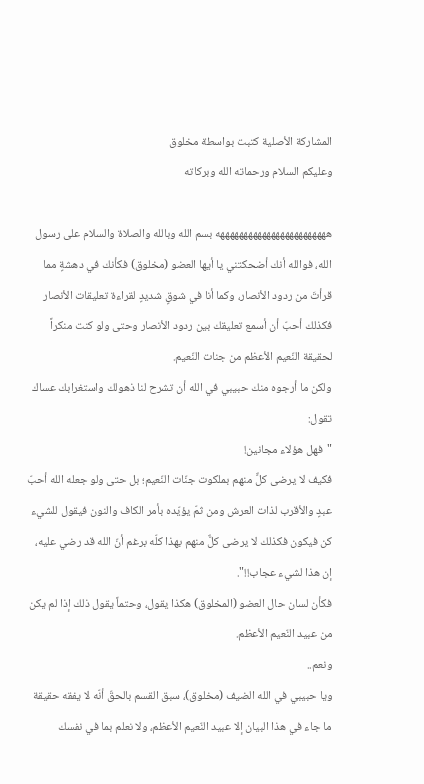المشاركة الأصلية كتبت بواسطة مخلوق
وعليكم السلام ورحماته الله وبركاته

ههههههههههههههههههههههههه بسم الله وبالله والصلاة والسلام على رسول الله، فوالله أنك أضحكتني يا أيها العضو (مخلوق) فكأنك في دهشةٍ مما قرأتَ من ردود الأنصار، وكما أنا في شوقٍ شديدٍ لقراءة تعليقات الأنصار فكذلك أحبّ أن أسمع تعليقك بين ردود الأنصار وحتى ولو كنت منكراً لحقيقة النّعيم الأعظم من جنات النّعيم.
ولكن ما أرجوه منك حبيبي في الله أن تشرح لنا ذهولك واستغرابك عساك تقول:
"فهل هؤلاء مجانين!
فكيف لا يرضى كلٌّ منهم بملكوت جنّات النّعيم؛ بل حتى ولو جعله الله أحبّ عبدٍ والأقرب لذات العرش ومن ثمّ يؤيّده بأمر الكاف والنون فيقول للشيء كن فيكون فكذلك لا يرضى كلٌّ منهم بهذا كلّه برغم أنّ الله قد رضي عليه، إن هذا لشيء عجاب!!".
فكأن لسان حال العضو (المخلوق) هكذا يقول، وحتماً يقول ذلك إذا لم يكن من عبيد النّعيم الأعظم.
ونعم..
ويا حبيبي في الله الضيف (مخلوق)، سبق القسم بالحقّ أنّه لا يفقه حقيقة ما جاء في هذا البيان إلا عبيد النّعيم الأعظم، ولا نعلم بما في نفسك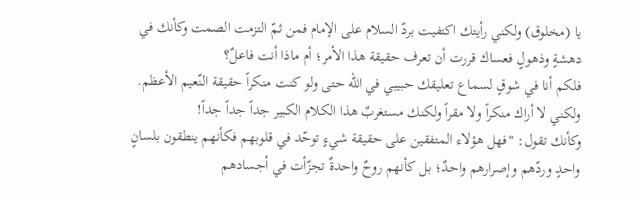يا (مخلوق) ولكني رأيتك اكتفيت بردّ السلام على الإمام فمن ثمّ التزمت الصمت وكأنك في دهشةٍ وذهولٍ فعساك قررت أن تعرف حقيقة هذا الأمر؛ أم ماذا أنت فاعلٌ؟
فلكم أنا في شوقٍ لسماع تعليقك حبيبي في الله حتى ولو كنت منكراً حقيقة النّعيم الأعظم.
ولكني لا أراك منكراً ولا مقراً ولكنك مستغربٌ هذا الكلام الكبير جداً جداً جداً!
وكأنك تقول: "فهل هؤلاء المتفقين على حقيقة شيءٍ توحّد في قلوبهم فكأنهم ينطقون بلسانٍ واحدٍ وردّهم وإصرارهم واحدٌ؛ بل كأنهم روحٌ واحدةٌ تجزّأت في أجسادهم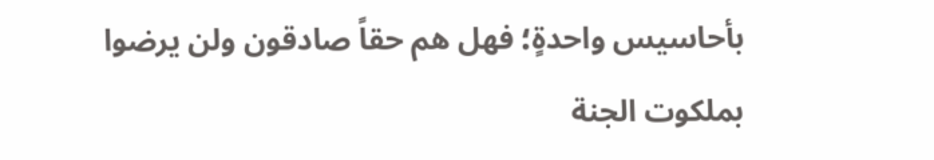بأحاسيس واحدةٍ؛ فهل هم حقاً صادقون ولن يرضوا بملكوت الجنة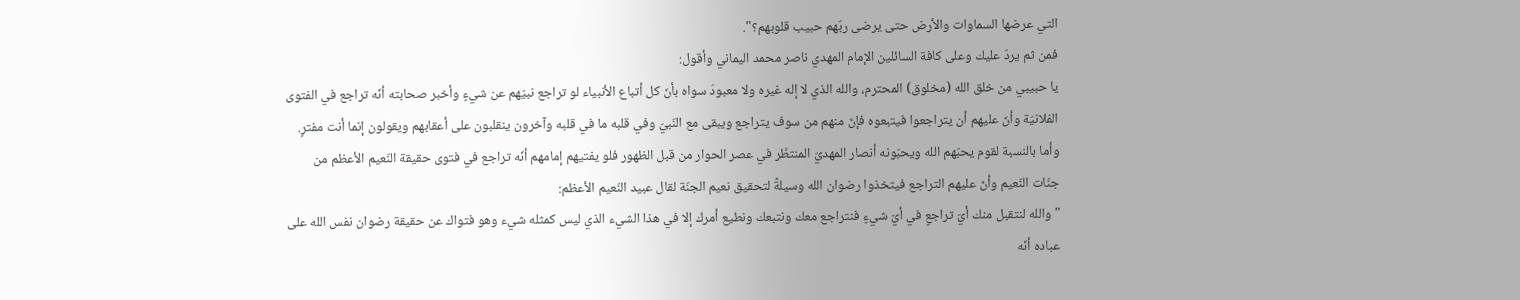التي عرضها السماوات والأرض حتى يرضى ربّهم حبيب قلوبهم؟".
فمن ثم يردّ عليك وعلى كافة السائلين الإمام المهدي ناصر محمد اليماني وأقول:
يا حبيبي من خلق الله (مخلوق) المحترم، والله الذي لا إله غيره ولا معبودَ سواه بأنّ كل أتباع الأنبياء لو تراجع نبيّهم عن شيءٍ وأخبر صحابته أنّه تراجع في الفتوى الفلانيّة وأنّ عليهم أن يتراجعوا فيتبعوه فإنّ منهم من سوف يتراجع ويبقى مع النّبيّ وفي قلبه ما في قلبه وآخرون ينقلبون على أعقابهم ويقولون إنما أنت مفترٍ.
وأما بالنسبة لقوم يحبّهم الله ويحبّونه أنصار المهديّ المنتظَر في عصر الحوار من قبل الظهور فلو يفتيهم إمامهم أنّه تراجع في فتوى حقيقة النّعيم الأعظم من جنّات النّعيم وأنّ عليهم التراجع فيتخذوا رضوان الله وسيلةً لتحقيق نعيم الجنّة لقال عبيد النّعيم الأعظم:
"والله لنتقبل منك أيّ تراجعٍ في أيّ شيءٍ فنتراجع معك ونتبعك ونطيع أمرك إلا في هذا الشيء الذي ليس كمثله شيء وهو فتواك عن حقيقة رضوان نفس الله على عباده أنّه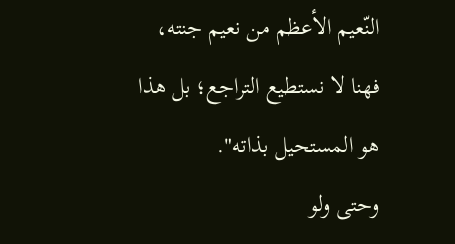النّعيم الأعظم من نعيم جنته، فهنا لا نستطيع التراجع؛ بل هذا هو المستحيل بذاته".
وحتى ولو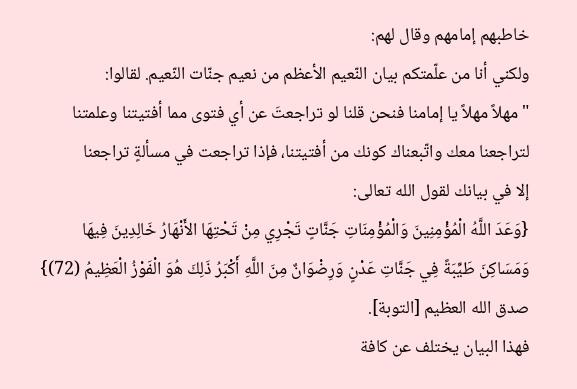خاطبهم إمامهم وقال لهم:
ولكني أنا من علّمتكم بيان النّعيم الأعظم من نعيم جنّات النّعيم. لقالوا:
"مهلاً مهلاً يا إمامنا فنحن قلنا لو تراجعتَ عن أي فتوى مما أفتيتنا وعلمتنا لتراجعنا معك واتّبعناك كونك من أفتيتنا، فإذا تراجعت في مسألةٍ تراجعنا
إلا في بيانك لقول الله تعالى:
{وَعَدَ اللَّهُ الْمُؤْمِنِينَ وَالْمُؤْمِنَاتِ جَنَّاتٍ تَجْرِي مِنْ تَحْتِهَا الأَنْهَارُ خَالِدِينَ فِيهَا وَمَسَاكِنَ طَيِّبَةً فِي جَنَّاتِ عَدْنٍ وَرِضْوَانٌ مِنَ اللَّهِ أَكْبَرُ ذَلِكَ هُوَ الْفَوْزُ الْعَظِيمُ (72)}
صدق الله العظيم [التوبة].
فهذا البيان يختلف عن كافة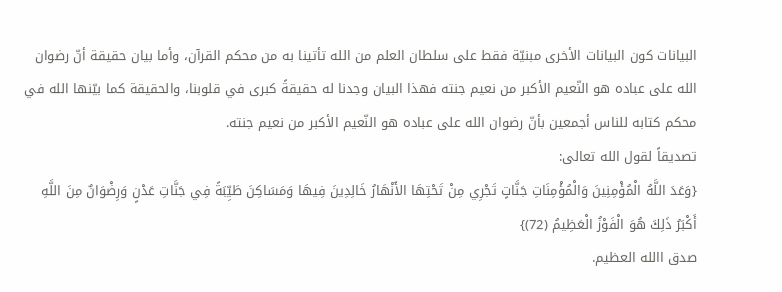البيانات كون البيانات الأخرى مبنيّة فقط على سلطان العلم من الله تأتينا به من محكم القرآن، وأما بيان حقيقة أنّ رضوان الله على عباده هو النّعيم الأكبر من نعيم جنته فهذا البيان وجدنا له حقيقةً كبرى في قلوبنا، والحقيقة كما بيّنها الله في محكم كتابه للناس أجمعين بأنّ رضوان الله على عباده هو النّعيم الأكبر من نعيم جنته.
تصديقاً لقول الله تعالى:
{وَعَدَ اللَّهُ الْمُؤْمِنِينَ وَالْمُؤْمِنَاتِ جَنَّاتٍ تَجْرِي مِنْ تَحْتِهَا الأَنْهَارُ خَالِدِينَ فِيهَا وَمَسَاكِنَ طَيِّبَةً فِي جَنَّاتِ عَدْنٍ وَرِضْوَانٌ مِنَ اللَّهِ أَكْبَرُ ذَلِكَ هُوَ الْفَوْزُ الْعَظِيمُ (72)}
صدق االله العظيم.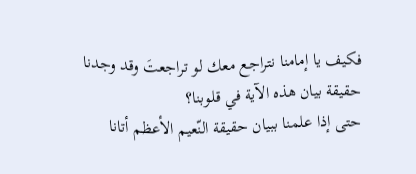فكيف يا إمامنا نتراجع معك لو تراجعتَ وقد وجدنا حقيقة بيان هذه الآية في قلوبنا؟
حتى إذا علمنا ببيان حقيقة النّعيم الأعظم أتانا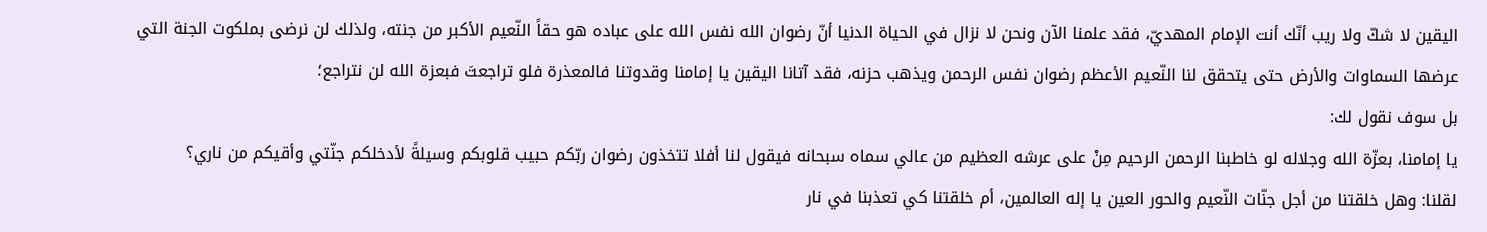اليقين لا شكّ ولا ريب أنّك أنت الإمام المهديّ، فقد علمنا الآن ونحن لا نزال في الحياة الدنيا أنّ رضوان الله نفس الله على عباده هو حقاً النّعيم الأكبر من جنته، ولذلك لن نرضى بملكوت الجنة التي عرضها السماوات والأرض حتى يتحقق لنا النّعيم الأعظم رضوان نفس الرحمن ويذهب حزنه، فقد آتانا اليقين يا إمامنا وقدوتنا فالمعذرة فلو تراجعتَ فبعزة الله لن نتراجع؛
بل سوف نقول لك:
يا إمامنا، بعزّة الله وجلاله لو خاطبنا الرحمن الرحيم مِنْ على عرشه العظيم من عالي سماه سبحانه فيقول لنا أفلا تتخذون رضوان ربّكم حبيب قلوبكم وسيلةً لأدخلكم جنّتي وأقيكم من ناري؟
لقلنا: وهل خلقتنا من أجل جنّات النّعيم والحور العين يا إله العالمين، أم خلقتنا كي تعذبنا في نار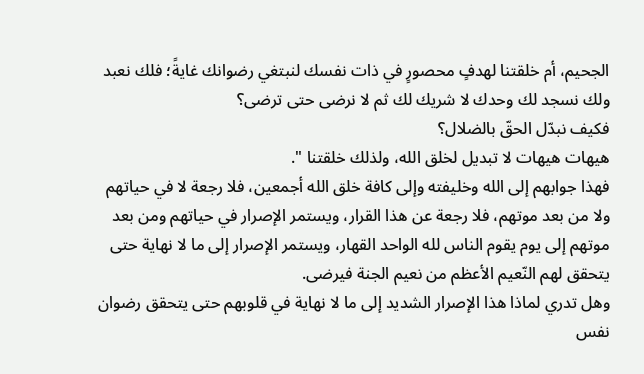الجحيم، أم خلقتنا لهدفٍ محصورٍ في ذات نفسك لنبتغي رضوانك غايةً؛ فلك نعبد ولك نسجد لك وحدك لا شريك لك ثم لا نرضى حتى ترضى؟
فكيف نبدّل الحقّ بالضلال؟
هيهات هيهات لا تبديل لخلق الله، ولذلك خلقتنا ".
فهذا جوابهم إلى الله وخليفته وإلى كافة خلق الله أجمعين، فلا رجعة لا في حياتهم ولا من بعد موتهم، فلا رجعة عن هذا القرار، ويستمر الإصرار في حياتهم ومن بعد موتهم إلى يوم يقوم الناس لله الواحد القهار، ويستمر الإصرار إلى ما لا نهاية حتى يتحقق لهم النّعيم الأعظم من نعيم الجنة فيرضى.
وهل تدري لماذا هذا الإصرار الشديد إلى ما لا نهاية في قلوبهم حتى يتحقق رضوان نفس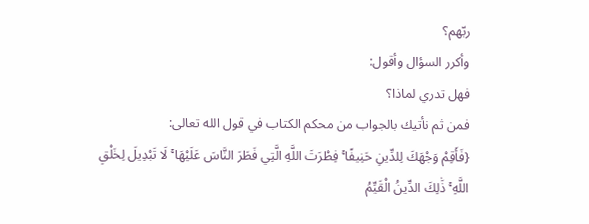ربّهم؟
وأكرر السؤال وأقول:
فهل تدري لماذا؟
فمن ثم نأتيك بالجواب من محكم الكتاب في قول الله تعالى:
{فَأَقِمْ وَجْهَكَ لِلدِّينِ حَنِيفًا ۚ فِطْرَتَ اللَّهِ الَّتِي فَطَرَ النَّاسَ عَلَيْهَا ۚ لَا تَبْدِيلَ لِخَلْقِ اللَّهِ ۚ ذَٰلِكَ الدِّينُ الْقَيِّمُ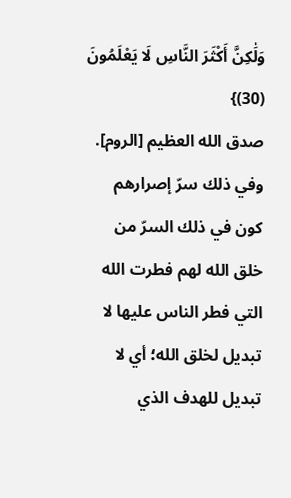وَلَٰكِنَّ أَكْثَرَ النَّاسِ لَا يَعْلَمُونَ (30)}
صدق الله العظيم [الروم].
وفي ذلك سرّ إصرارهم كون في ذلك السرّ من خلق الله لهم فطرت الله التي فطر الناس عليها لا تبديل لخلق الله؛ أي لا تبديل للهدف الذي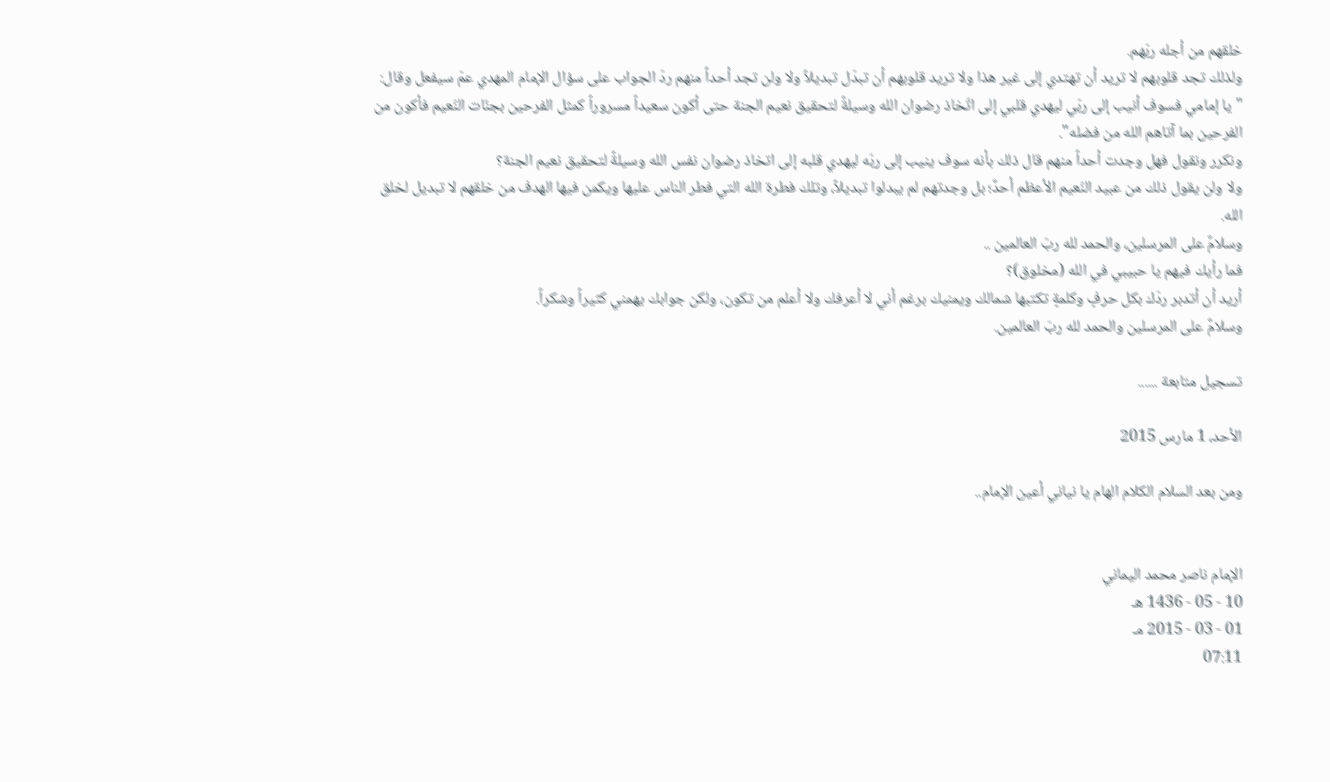خلقهم من أجله ربّهم.
ولذلك تجد قلوبهم لا تريد أن تهتدي إلى غير هذا ولا تريد قلوبهم أن تبدّل تبديلاً ولا ولن تجد أحداً منهم ردّ الجواب على سؤال الإمام المهدي عمّ سيفعل وقال:
"يا إمامي فسوف أنيب إلى ربّي ليهدي قلبي إلى اتّخاذ رضوان الله وسيلةً لتحقيق نعيم الجنة حتى أكون سعيداً مسروراً كمثل الفرحين بجنّات النّعيم فأكون من الفرحين بما آتاهم الله من فضله".
ونكرر ونقول فهل وجدت أحداً منهم قال ذلك بأنه سوف ينيب إلى ربّه ليهدي قلبه إلى اتخاذ رضوان نفس الله وسيلةً لتحقيق نعيم الجنة؟
ولا ولن يقول ذلك من عبيد النّعيم الأعظم أحدٌ؛ بل وجدتهم لم يبدلوا تبديلاً، وتلك فطرة الله التي فطر الناس عليها ويكمن فيها الهدف من خلقهم لا تبديل لخلق الله.
وسلامٌ على المرسلين، والحمد لله ربّ العالمين ..
فما رأيك فيهم يا حبيبي في الله (مخلوق)؟
أريد أن أتدبر ردّك بكل حرفٍ وكلمةٍ تكتبها شمالك ويمنيك برغم أني لا أعرفك ولا أعلم من تكون، ولكن جوابك يهمني كثيراً وشكراً.
وسلامٌ على المرسلين والحمد لله ربّ العالمين.

تسجيل متابعة ......

الأحد، 1 مارس 2015

ومن بعد السلام الكلام الهام يا نياني أعين الإمام..


الإمام ناصر محمد اليماني
10 - 05 - 1436 هـ
01 - 03 - 2015 مـ
07:11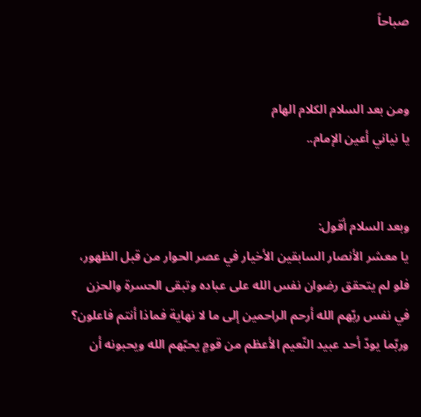صباحاً


ومن بعد السلام الكلام الهام
يا نياني أعين الإمام..


وبعد السلام أقول:
يا معشر الأنصار السابقين الأخيار في عصر الحوار من قبل الظهور، فلو لم يتحقق رضوان نفس الله على عباده وتبقى الحسرة والحزن في نفس ربّهم الله أرحم الراحمين إلى ما لا نهاية فماذا أنتم فاعلون؟
وربّما يودّ أحد عبيد النّعيم الأعظم من قومٍ يحبّهم الله ويحبونه أن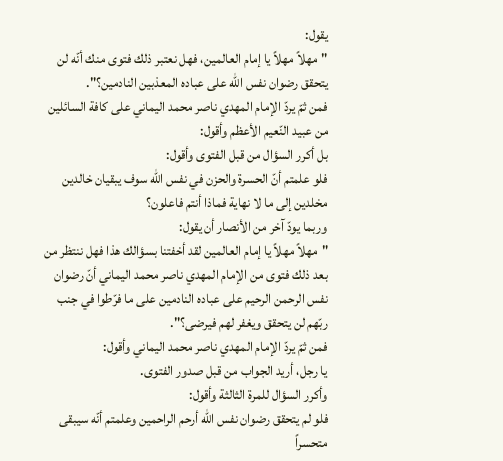يقول:
"مهلاً مهلاً يا إمام العالمين، فهل نعتبر ذلك فتوى منك أنّه لن يتحقق رضوان نفس الله على عباده المعذبين النادمين؟".
فمن ثمّ يردّ الإمام المهدي ناصر محمد اليماني على كافة السائلين من عبيد النّعيم الأعظم وأقول:
بل أكرر السؤال من قبل الفتوى وأقول:
فلو علمتم أنّ الحسرة والحزن في نفس الله سوف يبقيان خالدين مخلدين إلى ما لا نهاية فماذا أنتم فاعلون؟
وربما يودّ آخر من الأنصار أن يقول:
"مهلاً مهلاً يا إمام العالمين لقد أخفتنا بسؤالك هذا فهل ننتظر من بعد ذلك فتوى من الإمام المهدي ناصر محمد اليماني أنّ رضوان نفس الرحمن الرحيم على عباده النادمين على ما فرّطوا في جنب ربّهم لن يتحقق ويغفر لهم فيرضى؟".
فمن ثمّ يردّ الإمام المهدي ناصر محمد اليماني وأقول:
يا رجل، أريد الجواب من قبل صدور الفتوى.
وأكرر السؤال للمرة الثالثة وأقول:
فلو لم يتحقق رضوان نفس الله أرحم الراحمين وعلمتم أنّه سيبقى متحسراً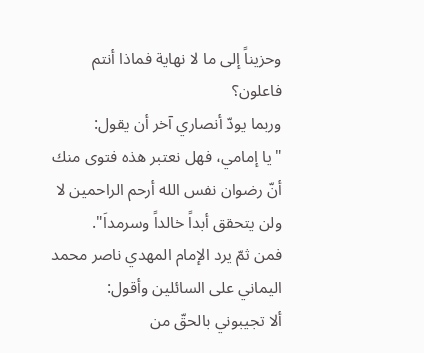وحزيناً إلى ما لا نهاية فماذا أنتم فاعلون؟
وربما يودّ أنصاري آخر أن يقول:
"يا إمامي، فهل نعتبر هذه فتوى منك أنّ رضوان نفس الله أرحم الراحمين لا ولن يتحقق أبداً خالداً وسرمداَ".
فمن ثمّ يرد الإمام المهدي ناصر محمد اليماني على السائلين وأقول:
ألا تجيبوني بالحقّ من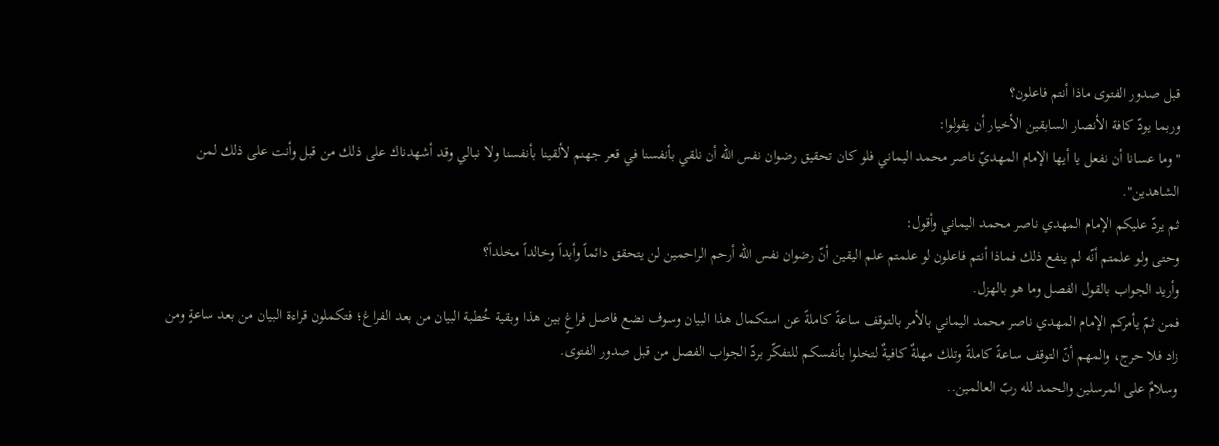قبل صدور الفتوى ماذا أنتم فاعلون؟
وربما يودّ كافة الأنصار السابقين الأخيار أن يقولوا:
"وما عسانا أن نفعل يا أيها الإمام المهديّ ناصر محمد اليماني فلو كان تحقيق رضوان نفس الله أن نلقي بأنفسنا في قعر جهنم لألقينا بأنفسنا ولا نبالي وقد أشهدناك على ذلك من قبل وأنت على ذلك لمن الشاهدين".
ثم يردّ عليكم الإمام المهدي ناصر محمد اليماني وأقول:
وحتى ولو علمتم أنّه لم ينفع ذلك فماذا أنتم فاعلون لو علمتم علم اليقين أنّ رضوان نفس الله أرحم الراحمين لن يتحقق دائماً وأبداً وخالداً مخلداً؟
وأريد الجواب بالقول الفصل وما هو بالهزل.
فمن ثمّ يأمركم الإمام المهدي ناصر محمد اليماني بالأمر بالتوقف ساعةً كاملةً عن استكمال هذا البيان وسوف نضع فاصل فراغٍ بين هذا وبقية خُطبة البيان من بعد الفراغ؛ فتكملون قراءة البيان من بعد ساعةٍ ومن زاد فلا حرج، والمهم أنّ التوقف ساعةً كاملةً وتلك مهلةٌ كافيةٌ لتخلوا بأنفسكم للتفكّر بردّ الجواب الفصل من قبل صدور الفتوى.
وسلامٌ على المرسلين والحمد لله ربّ العالمين..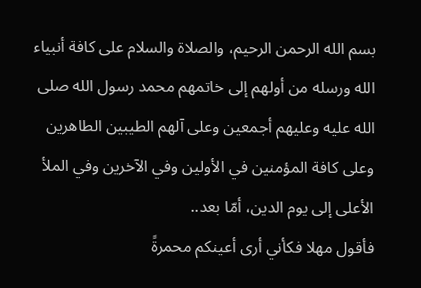بسم الله الرحمن الرحيم، والصلاة والسلام على كافة أنبياء الله ورسله من أولهم إلى خاتمهم محمد رسول الله صلى الله عليه وعليهم أجمعين وعلى آلهم الطيبين الطاهرين وعلى كافة المؤمنين في الأولين وفي الآخرين وفي الملأ الأعلى إلى يوم الدين، أمّا بعد..
فأقول مهلا فكأني أرى أعينكم محمرةً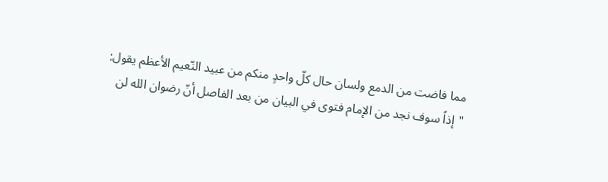مما فاضت من الدمع ولسان حال كلّ واحدٍ منكم من عبيد النّعيم الأعظم يقول:
"إذاً سوف نجد من الإمام فتوى في البيان من بعد الفاصل أنّ رضوان الله لن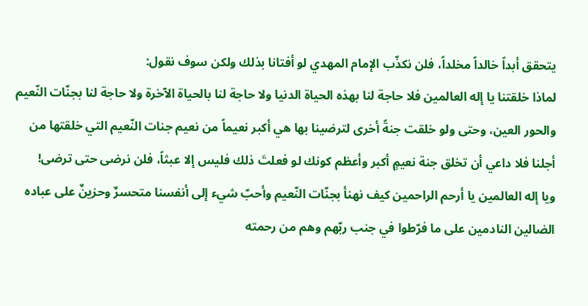يتحقق أبداً خالداً مخلداً، فلن نكذّب الإمام المهدي لو أفتانا بذلك ولكن سوف نقول:
لماذا خلقتنا يا إله العالمين فلا حاجة لنا بهذه الحياة الدنيا ولا حاجة لنا بالحياة الآخرة ولا حاجة لنا بجنّات النّعيم والحور العين، وحتى ولو خلقت جنةً أخرى لترضينا بها هي أكبر نعيماً من نعيم جنات النّعيم التي خلقتها من أجلنا فلا داعي أن تخلق جنة نعيمٍ أكبر وأعظم كونك لو فعلتَ ذلك فليس إلا عبثاً، فلن نرضى حتى ترضى!
ويا إله العالمين يا أرحم الراحمين كيف نهنأ بجنّات النّعيم وأحبّ شيء إلى أنفسنا متحسرٌ وحزينٌ على عباده الضالين النادمين على ما فرّطوا في جنب ربّهم وهم من رحمته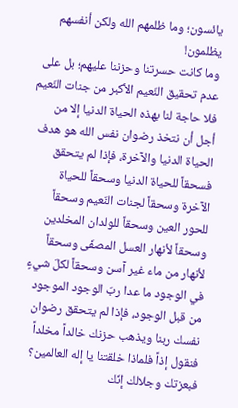يائسون؛ وما ظلمهم الله ولكن أنفسهم يظلمون!
وما كانت حسرتنا وحزننا عليهم؛ بل على عدم تحقيق النّعيم الأكبر من جنات النّعيم فلا حاجة لنا بهذه الحياة الدنيا إلا من أجل أن نتخذ رضوان نفس الله هو هدف الحياة الدنيا والآخرة، فإذا لم يتحقق فسحقاً للحياة الدنيا وسحقاً للحياة الآخرة وسحقاً لجنات النّعيم وسحقاً للحور العين وسحقاً للولدان المخلدين وسحقاً لأنهار العسل المصفّى وسحقاً لأنهار من ماء غير آسن وسحقاً لكلّ شيءٍ في الوجود ما عدا ربّ الوجود الموجود من قبل الوجود، فإذا لم يتحقق رضوان نفسك ربنا ويذهب حزنك خالداً مخلداً فنقول إذاً فلماذا خلقتنا يا إله العالمين؟
فبعزتك وجلالك إنّك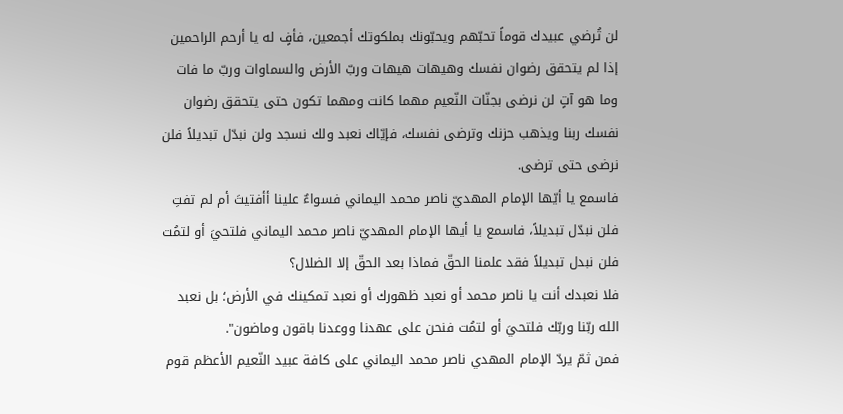لن تُرضي عبيدك قوماً تحبّهم ويحبّونك بملكوتك أجمعين، فأفٍ له يا أرحم الراحمين إذا لم يتحقق رضوان نفسك وهيهات هيهات وربّ الأرض والسماوات وربّ ما فات وما هو آتٍ لن نرضى بجنّات النّعيم مهما كانت ومهما تكون حتى يتحقق رضوان نفسك ربنا ويذهب حزنك وترضى نفسك، فإيّاك نعبد ولك نسجد ولن نبدّل تبديلاً فلن نرضى حتى ترضى.
فاسمع يا أيّها الإمام المهديّ ناصر محمد اليماني فسواءٌ علينا أأفتيتَ أم لم تفتِ فلن نبدّل تبديلاً، فاسمع يا أيها الإمام المهديّ ناصر محمد اليماني فلتحيَ أو لتمُت فلن نبدل تبديلاً فقد علمنا الحقّ فماذا بعد الحقّ إلا الضلال؟
فلا نعبدك أنت يا ناصر محمد أو نعبد ظهورك أو نعبد تمكينك في الأرض؛ بل نعبد الله ربّنا وربّك فلتحيَ أو لتمُت فنحن على عهدنا ووعدنا باقون وماضون".
فمن ثمّ يردّ الإمام المهدي ناصر محمد اليماني على كافة عبيد النّعيم الأعظم قوم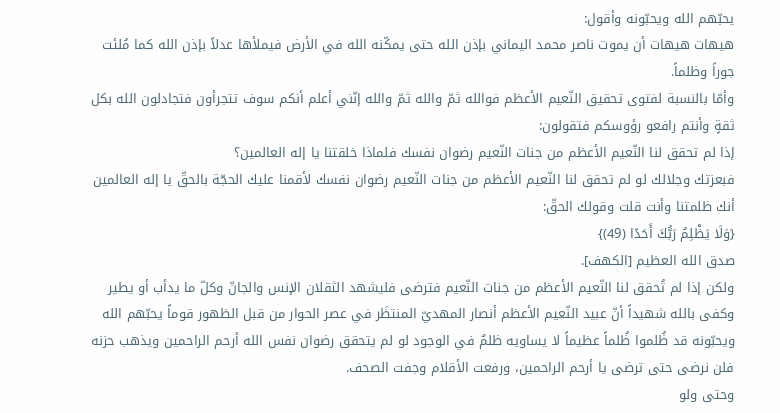يحبّهم الله ويحبّونه وأقول:
هيهات هيهات أن يموت ناصر محمد اليماني بإذن الله حتى يمكّنه الله في الأرض فيملأها عدلاً بإذن الله كما مُلئت جوراً وظلماً.
وأمّا بالنسبة لفتوى تحقيق النّعيم الأعظم فوالله ثمّ والله ثمّ والله إنّني أعلم أنكم سوف تتجرأون فتجادلون الله بكل ثقةٍ وأنتم رافعو رؤوسكم فتقولون:
إذا لم تحقق لنا النّعيم الأعظم من جنات النّعيم رضوان نفسك فلماذا خلقتنا يا إله العالمين؟
فبعزتك وجلالك لو لم تحقق لنا النّعيم الأعظم من جنات النّعيم رضوان نفسك لأقمنا عليك الحجّة بالحقّ يا إله العالمين أنك ظلمتنا وأنت قلت وقولك الحقّ:
{وَلَا يَظْلِمُ رَبُّكَ أَحَدًا (49)}
صدق الله العظيم [الكهف].
ولكن إذا لم تُحقق لنا النّعيم الأعظم من جنات النّعيم فترضى فليشهد الثقلان الإنس والجانّ وكلّ ما يدأب أو يطير وكفى بالله شهيداً أنّ عبيد النّعيم الأعظم أنصار المهديّ المنتظَر في عصر الحوار من قبل الظهور قوماً يحبّهم الله ويحبّونه قد ظُلموا ظُلماً عظيماً لا يساويه ظلمٌ في الوجود لو لم يتحقق رضوان نفس الله أرحم الراحمين ويذهب حزنه فلن نرضى حتى ترضى يا أرحم الراحمين، ورفعت الأقلام وجفت الصحف.
وحتى ولو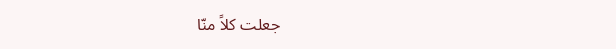جعلت كلاً منّا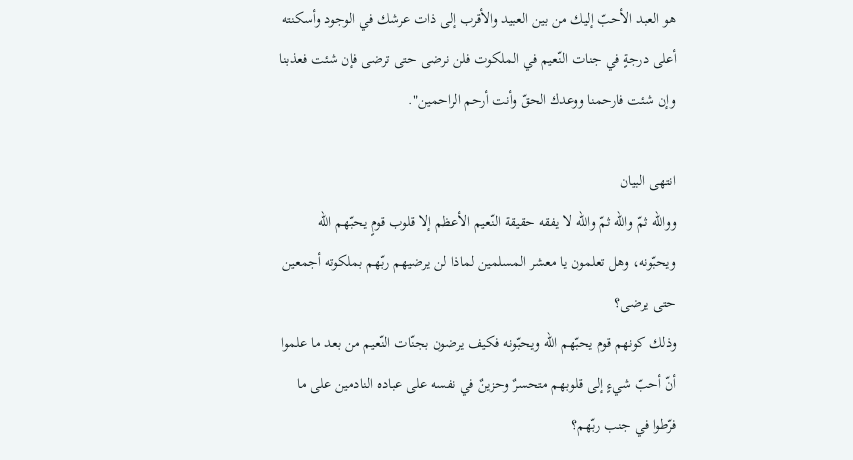هو العبد الأحبّ إليك من بين العبيد والأقرب إلى ذات عرشك في الوجود وأسكنته أعلى درجةٍ في جنات النّعيم في الملكوت فلن نرضى حتى ترضى فإن شئت فعذبنا وإن شئت فارحمنا ووعدك الحقّ وأنت أرحم الراحمين".

انتهى البيان
ووالله ثمّ والله ثمّ والله لا يفقه حقيقة النّعيم الأعظم إلا قلوب قومٍ يحبّهم الله ويحبّونه، وهل تعلمون يا معشر المسلمين لماذا لن يرضيهم ربّهم بملكوته أجمعين حتى يرضى؟
وذلك كونهم قوم يحبّهم الله ويحبّونه فكيف يرضون بجنّات النّعيم من بعد ما علموا أنّ أحبّ شيءٍ إلى قلوبهم متحسرٌ وحزينٌ في نفسه على عباده النادمين على ما فرّطوا في جنب ربّهم؟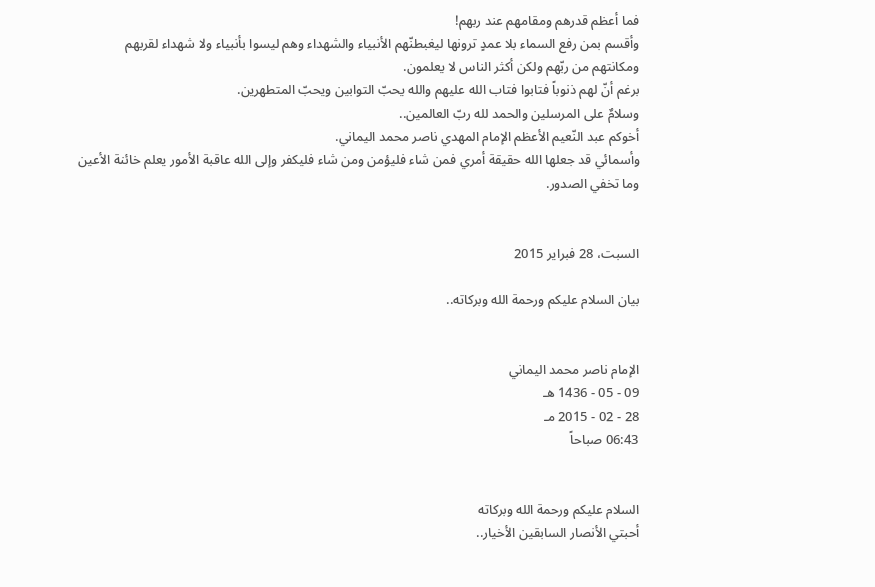فما أعظم قدرهم ومقامهم عند ربهم!
وأقسم بمن رفع السماء بلا عمدٍ ترونها ليغبطنّهم الأنبياء والشهداء وهم ليسوا بأنبياء ولا شهداء لقربهم ومكانتهم من ربّهم ولكن أكثر الناس لا يعلمون.
برغم أنّ لهم ذنوباً فتابوا فتاب الله عليهم والله يحبّ التوابين ويحبّ المتطهرين.
وسلامٌ على المرسلين والحمد لله ربّ العالمين..
أخوكم عبد النّعيم الأعظم الإمام المهدي ناصر محمد اليماني.
وأسمائي قد جعلها الله حقيقة أمري فمن شاء فليؤمن ومن شاء فليكفر وإلى الله عاقبة الأمور يعلم خائنة الأعين وما تخفي الصدور.


السبت، 28 فبراير 2015

بيان السلام عليكم ورحمة الله وبركاته..


الإمام ناصر محمد اليماني
09 - 05 - 1436 هـ
28 - 02 - 2015 مـ
06:43 صباحاً


السلام عليكم ورحمة الله وبركاته
أحبتي الأنصار السابقين الأخيار..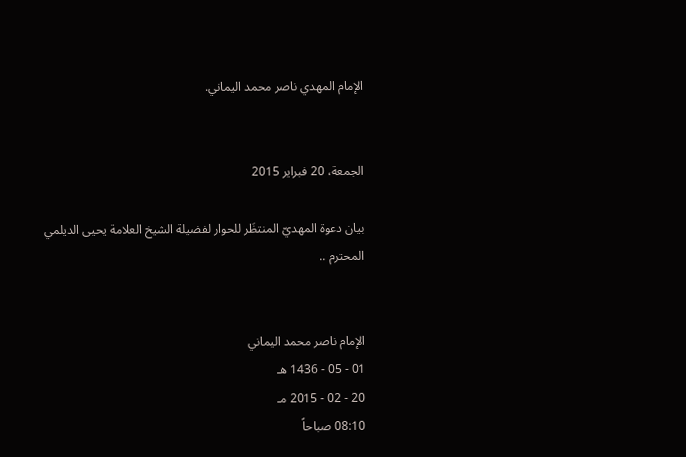الإمام المهدي ناصر محمد اليماني.


الجمعة، 20 فبراير 2015

بيان دعوة المهديّ المنتظَر للحوار لفضيلة الشيخ العلامة يحيى الديلمي المحترم ..


الإمام ناصر محمد اليماني
01 - 05 - 1436 هـ
20 - 02 - 2015 مـ
08:10 صباحاً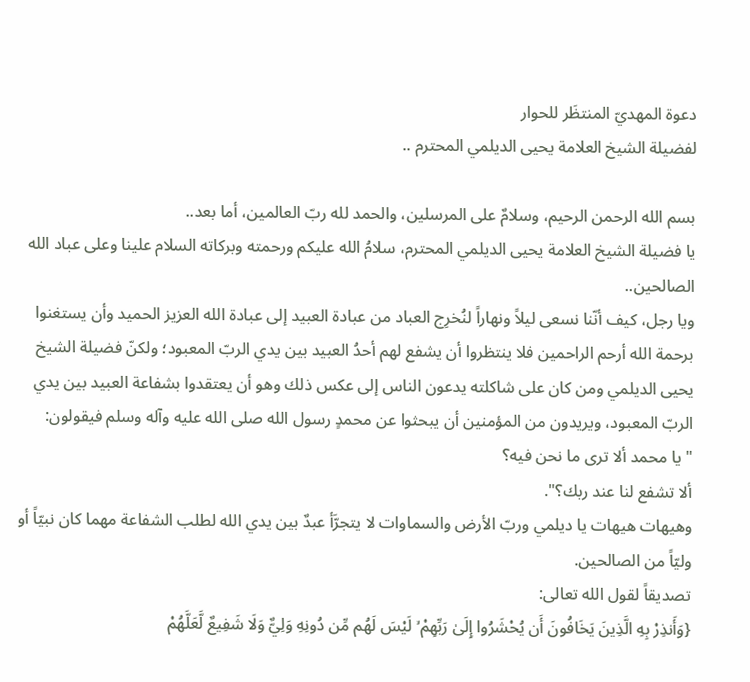دعوة المهديّ المنتظَر للحوار
لفضيلة الشيخ العلامة يحيى الديلمي المحترم ..

بسم الله الرحمن الرحيم، وسلامٌ على المرسلين، والحمد لله ربّ العالمين، أما بعد..
يا فضيلة الشيخ العلامة يحيى الديلمي المحترم، سلامُ الله عليكم ورحمته وبركاته السلام علينا وعلى عباد الله الصالحين..
ويا رجل، كيف أنّنا نسعى ليلاً ونهاراً لنُخرِج العباد من عبادة العبيد إلى عبادة الله العزيز الحميد وأن يستغنوا برحمة الله أرحم الراحمين فلا ينتظروا أن يشفع لهم أحدُ العبيد بين يدي الربّ المعبود؛ ولكنّ فضيلة الشيخ يحيى الديلمي ومن كان على شاكلته يدعون الناس إلى عكس ذلك وهو أن يعتقدوا بشفاعة العبيد بين يدي الربّ المعبود، ويريدون من المؤمنين أن يبحثوا عن محمدٍ رسول الله صلى الله عليه وآله وسلم فيقولون:
"يا محمد ألا ترى ما نحن فيه؟
ألا تشفع لنا عند ربك؟".
وهيهات هيهات يا ديلمي وربّ الأرض والسماوات لا يتجرَّأ عبدٌ بين يدي الله لطلب الشفاعة مهما كان نبيّاً أو وليّاً من الصالحين.
تصديقاً لقول الله تعالى:
{وَأَنذِرْ بِهِ الَّذِينَ يَخَافُونَ أَن يُحْشَرُوا إِلَىٰ رَبِّهِمْ ۙ لَيْسَ لَهُم مِّن دُونِهِ وَلِيٌّ وَلَا شَفِيعٌ لَّعَلَّهُمْ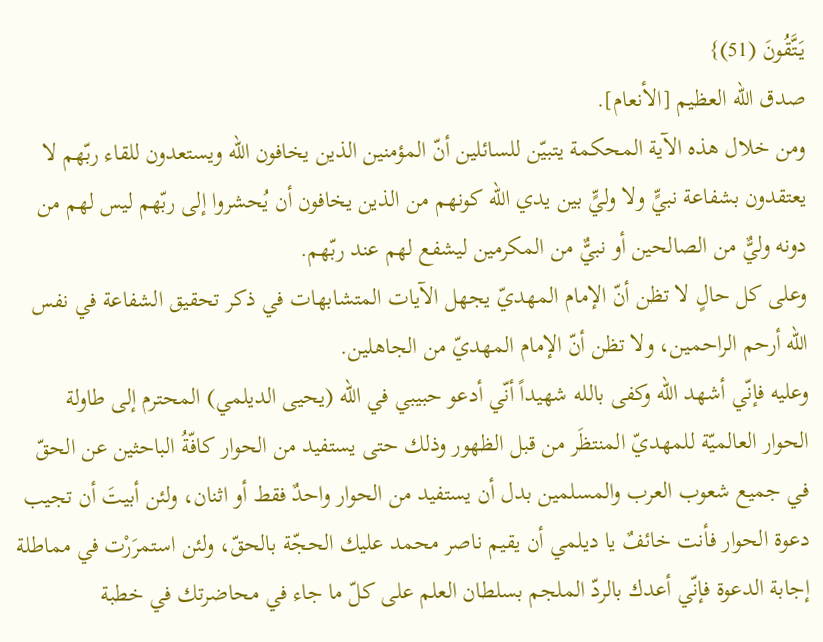يَتَّقُونَ (51)}
صدق الله العظيم [الأنعام].
ومن خلال هذه الآية المحكمة يتبيّن للسائلين أنّ المؤمنين الذين يخافون الله ويستعدون للقاء ربّهم لا يعتقدون بشفاعة نبيٍّ ولا وليٍّ بين يدي الله كونهم من الذين يخافون أن يُحشروا إلى ربّهم ليس لهم من دونه وليٌّ من الصالحين أو نبيٌّ من المكرمين ليشفع لهم عند ربّهم.
وعلى كل حالٍ لا تظن أنّ الإمام المهديّ يجهل الآيات المتشابهات في ذكر تحقيق الشفاعة في نفس الله أرحم الراحمين، ولا تظن أنّ الإمام المهديّ من الجاهلين.
وعليه فإنّي أشهد الله وكفى بالله شهيداً أنّي أدعو حبيبي في الله (يحيى الديلمي) المحترم إلى طاولة الحوار العالميّة للمهديّ المنتظَر من قبل الظهور وذلك حتى يستفيد من الحوار كافّةُ الباحثين عن الحقّ في جميع شعوب العرب والمسلمين بدل أن يستفيد من الحوار واحدٌ فقط أو اثنان، ولئن أبيتَ أن تجيب دعوة الحوار فأنت خائفٌ يا ديلمي أن يقيم ناصر محمد عليك الحجّة بالحقّ، ولئن استمرَرْت في مماطلة إجابة الدعوة فإنّي أعدك بالردّ الملجم بسلطان العلم على كلّ ما جاء في محاضرتك في خطبة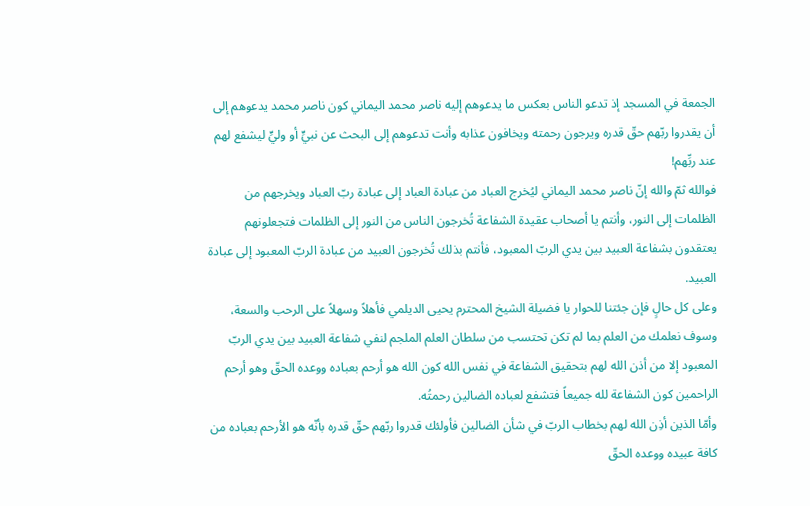الجمعة في المسجد إذ تدعو الناس بعكس ما يدعوهم إليه ناصر محمد اليماني كون ناصر محمد يدعوهم إلى أن يقدروا ربّهم حقّ قدره ويرجون رحمته ويخافون عذابه وأنت تدعوهم إلى البحث عن نبيٍّ أو وليٍّ ليشفع لهم عند ربِّهم!
فوالله ثمّ والله إنّ ناصر محمد اليماني ليُخرج العباد من عبادة العباد إلى عبادة ربّ العباد ويخرجهم من الظلمات إلى النور، وأنتم يا أصحاب عقيدة الشفاعة تُخرجون الناس من النور إلى الظلمات فتجعلونهم يعتقدون بشفاعة العبيد بين يدي الربّ المعبود، فأنتم بذلك تُخرجون العبيد من عبادة الربّ المعبود إلى عبادة العبيد.
وعلى كل حالٍ فإن جئتنا للحوار يا فضيلة الشيخ المحترم يحيى الديلمي فأهلاً وسهلاً على الرحب والسعة، وسوف نعلمك من العلم بما لم تكن تحتسب من سلطان العلم الملجم لنفي شفاعة العبيد بين يدي الربّ المعبود إلا من أذن الله لهم بتحقيق الشفاعة في نفس الله كون الله هو أرحم بعباده ووعده الحقّ وهو أرحم الراحمين كون الشفاعة لله جميعاً فتشفع لعباده الضالين رحمتُه.
وأمّا الذين أذِن الله لهم بخطاب الربّ في شأن الضالين فأولئك قدروا ربّهم حقّ قدره بأنّه هو الأرحم بعباده من كافة عبيده ووعده الحقّ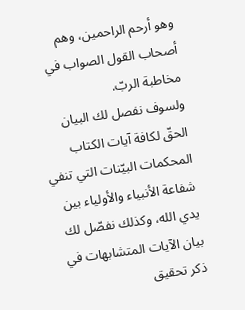وهو أرحم الراحمين، وهم أصحاب القول الصواب في مخاطبة الربّ.
ولسوف نفصل لك البيان الحقّ لكافة آيات الكتاب المحكمات البيّنات التي تنفي شفاعة الأنبياء والأولياء بين يدي الله، وكذلك نفصّل لك بيان الآيات المتشابهات في ذكر تحقيق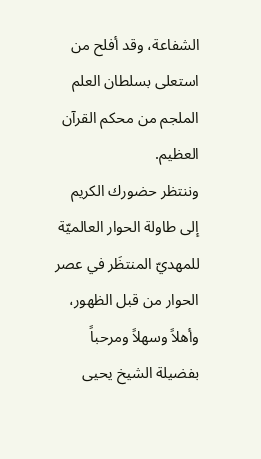الشفاعة، وقد أفلح من استعلى بسلطان العلم الملجم من محكم القرآن العظيم.
وننتظر حضورك الكريم إلى طاولة الحوار العالميّة للمهديّ المنتظَر في عصر الحوار من قبل الظهور، وأهلاً وسهلاً ومرحباً بفضيلة الشيخ يحيى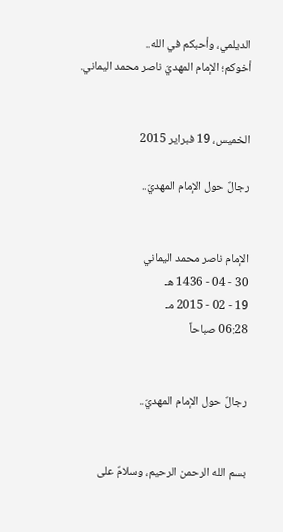الديلمي، وأحبكم في الله..
أخوكم؛ الإمام المهديّ ناصر محمد اليماني.


الخميس، 19 فبراير 2015

رجالٌ حول الإمام المهديّ..


الإمام ناصر محمد اليماني
30 - 04 - 1436 هـ
19 - 02 - 2015 مـ
06:28 صباحاً


رجالٌ حول الإمام المهديّ..


بسم الله الرحمن الرحيم، وسلامٌ على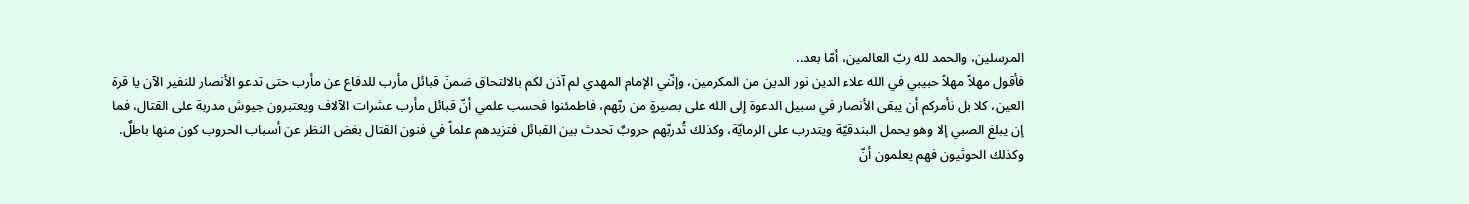المرسلين، والحمد لله ربّ العالمين، أمّا بعد..
فأقول مهلاً مهلاً حبيبي في الله علاء الدين نور الدين من المكرمين، وإنّني الإمام المهدي لم آذن لكم بالالتحاق ضمنَ قبائل مأرب للدفاع عن مأرب حتى تدعو الأنصار للنفير الآن يا قرة العين، كلا بل نأمركم أن يبقى الأنصار في سبيل الدعوة إلى الله على بصيرةٍ من ربّهم، فاطمئنوا فحسب علمي أنّ قبائل مأرب عشرات الآلاف ويعتبرون جيوش مدربة على القتال، فما إن يبلغ الصبي إلا وهو يحمل البندقيّة ويتدرب على الرمايّة، وكذلك تُدربّهم حروبٌ تحدث بين القبائل فتزيدهم علماً في فنون القتال بغض النظر عن أسباب الحروب كون منها باطلٌ.
وكذلك الحوثيون فهم يعلمون أنّ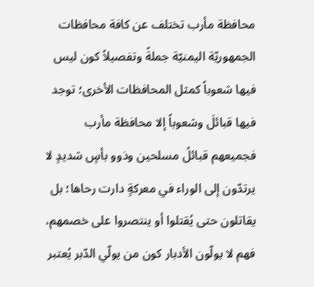محافظة مأرب تختلف عن كافة محافظات الجمهوريّة اليمنيّة جملةً وتفصيلاً كون ليس فيها شعوباً كمثل المحافظات الأخرى؛ توجد فيها قبائلَ وشعوباً إلا محافظة مأرب فجميعهم قبائلُ مسلحين وذوو بأسٍ شديدٍ لا يرتدّون إلى الوراء في معركةٍ دارت رحاها؛ بل يقاتلون حتى يُقتلوا أو ينتصروا على خصمهم، فهم لا يولّون الأدبار كون من يولّي الدّبر يُعتبر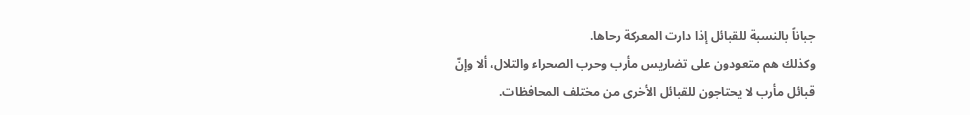جباناً بالنسبة للقبائل إذا دارت المعركة رحاها.
وكذلك هم متعودون على تضاريس مأرب وحرب الصحراء والتلال، ألا وإنّ قبائل مأرب لا يحتاجون للقبائل الأخرى من مختلف المحافظات.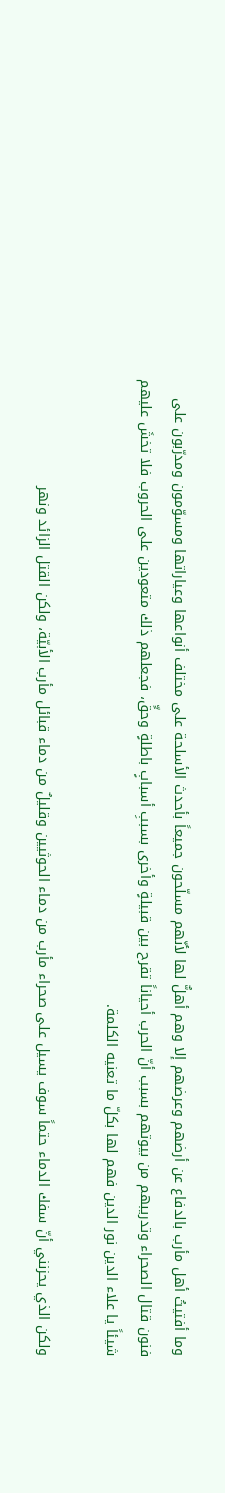وما أفتيتُ أهل مأرب بالدفاع عن أرضهم وعرضهم إلا وهم أهلٌّ لها لأنّهم مسلّحون جميعاً بأحدث الأسلحة على مختلف أنواعها وعياراتها ومسوّمون ومدرّبون على فنون قتال الصحراء وتدريبهم من بيوتهم بسبب أنّ الحرب أحياناً تقرح بين قبيلةٍ وأخرى بسببِ أسبابٍ باطلةٍ وحقٍّ، فجعلهم ذلك متعودين على الحروب فلا تخشَ عليهم شيئاً يا علاء الدين نور الدين فهم لها بكلّ ما تعنيه الكلمة.

ولكن الذي يحزنني أنّ سفك الدماء حتماً سوف يسيل على صحراء مأرب من دماء الحوثيين وقليلٌ من دماء قبائل مأرب الأبيّة، ولكن القتل الزائد ونهر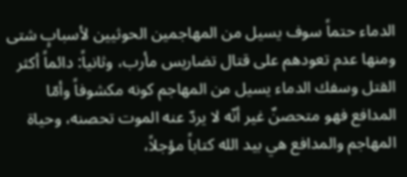الدماء حتماً سوف يسيل من المهاجمين الحوثيين لأسبابٍ شتى ومنها عدم تعودهم على قتال تضاريس مأرب، وثانياً: دائماً أكثر القتل وسفك الدماء يسيل من المهاجم كونه مكشوفاً وأمّا المدافع فهو متحصنٌ غير أنّه لا يردّ عنه الموت تحصنه، وحياة المهاجم والمدافع هي بيد الله كتاباً مؤجلاً،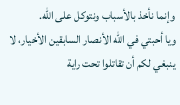وإنما نأخذ بالأسباب ونتوكل على الله.
ويا أحبتي في الله الأنصار السابقين الأخيار، لا ينبغي لكم أن تقاتلوا تحت راية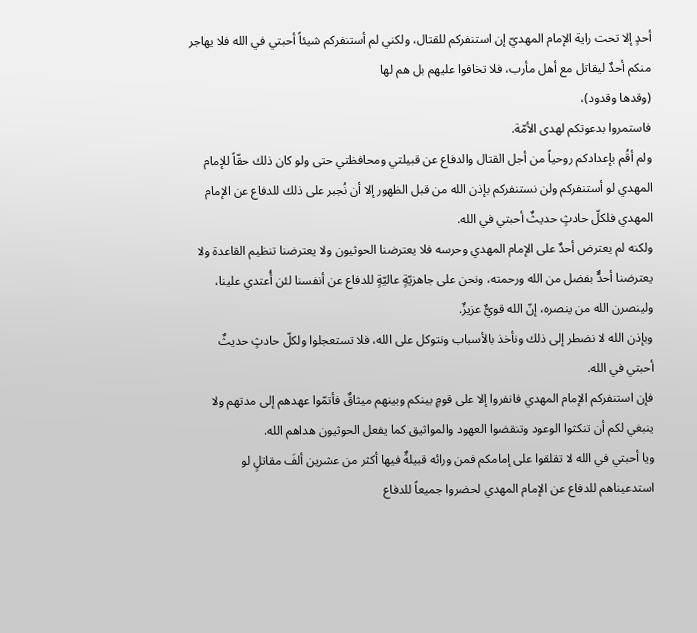أحدٍ إلا تحت راية الإمام المهديّ إن استنفركم للقتال، ولكني لم أستنفركم شيئاً أحبتي في الله فلا يهاجر منكم أحدٌ ليقاتل مع أهل مأرب، فلا تخافوا عليهم بل هم لها
(وقدها وقدود)،
فاستمروا بدعوتكم لهدى الأمّة.
ولم أقُم بإعدادكم روحياً من أجل القتال والدفاع عن قبيلتي ومحافظتي حتى ولو كان ذلك حقّاً للإمام المهدي لو أستنفركم ولن نستنفركم بإذن الله من قبل الظهور إلا أن نُجبر على ذلك للدفاع عن الإمام المهدي فلكلّ حادثٍ حديثٌ أحبتي في الله.
ولكنه لم يعترض أحدٌ على الإمام المهدي وحرسه فلا يعترضنا الحوثيون ولا يعترضنا تنظيم القاعدة ولا يعترضنا أحدٌّ بفضل من الله ورحمته، ونحن على جاهزيّةٍ عاليّةٍ للدفاع عن أنفسنا لئن أُعتدي علينا، ولينصرن الله من ينصره، إنّ الله قويٌّ عزيزٌ.
وبإذن الله لا نضطر إلى ذلك ونأخذ بالأسباب ونتوكل على الله، فلا تستعجلوا ولكلّ حادثٍ حديثٌ أحبتي في الله.
فإن استنفركم الإمام المهدي فانفروا إلا على قومٍ بينكم وبينهم ميثاقٌ فأتمّوا عهدهم إلى مدتهم ولا ينبغي لكم أن تنكثوا الوعود وتنقضوا العهود والمواثيق كما يفعل الحوثيون هداهم الله.
ويا أحبتي في الله لا تقلقوا على إمامكم فمن ورائه قبيلةٌ فيها أكثر من عشرين ألفَ مقاتلٍ لو استدعيناهم للدفاع عن الإمام المهدي لحضروا جميعاً للدفاع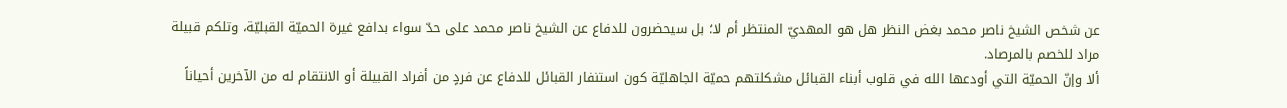عن شخص الشيخ ناصر محمد بغض النظر هل هو المهديّ المنتظر أم لا؛ بل سيحضرون للدفاع عن الشيخ ناصر محمد على حدّ سواء بدافع غيرة الحميّة القبليّة، وتلكم قبيلة مراد للخصم بالمرصاد.
ألا وإنّ الحميّة التي أودعها الله في قلوب أبناء القبائل مشكلتهم حميّة الجاهليّة كون استنفار القبائل للدفاع عن فردٍ من أفراد القبيلة أو الانتقام له من الآخرين أحياناً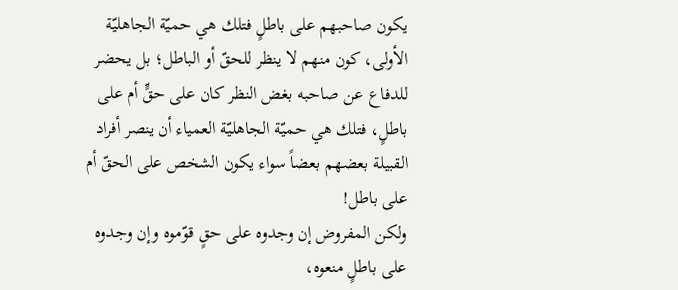يكون صاحبهم على باطلٍ فتلك هي حميّة الجاهليّة الأولى، كون منهم لا ينظر للحقّ أو الباطل؛ بل يحضر للدفاع عن صاحبه بغض النظر كان على حقٍّ أم على باطلٍ، فتلك هي حميّة الجاهليّة العمياء أن ينصر أفراد القبيلة بعضهم بعضاً سواء يكون الشخص على الحقّ أم على باطل!
ولكن المفروض إن وجدوه على حقٍ قوّموه وإن وجدوه على باطلٍ منعوه،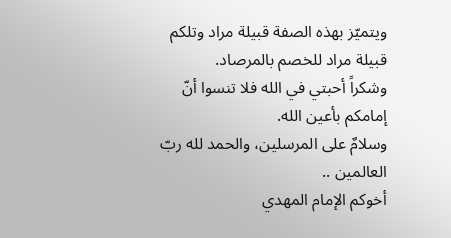ويتميّز بهذه الصفة قبيلة مراد وتلكم قبيلة مراد للخصم بالمرصاد.
وشكراً أحبتي في الله فلا تنسوا أنّ إمامكم بأعين الله.
وسلامٌ على المرسلين، والحمد لله ربّ العالمين ..
أخوكم الإمام المهدي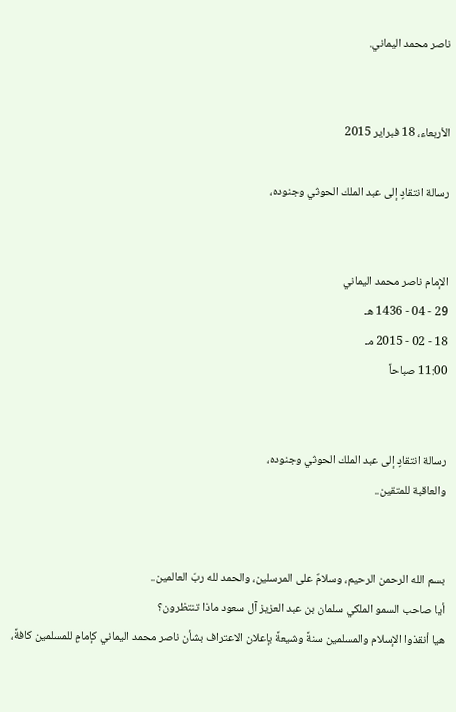ناصر محمد اليماني.


الأربعاء، 18 فبراير 2015

رسالة انتقادٍ إلى عبد الملك الحوثي وجنوده،


الإمام ناصر محمد اليماني
29 - 04 - 1436 هـ
18 - 02 - 2015 مـ
11:00 صباحاً


رسالة انتقادٍ إلى عبد الملك الحوثي وجنوده،
والعاقبة للمتقين..


بسم الله الرحمن الرحيم، وسلامٌ على المرسلين، والحمد لله ربّ العالمين..
أيا صاحب السمو الملكي سلمان بن عبد العزيز آل سعود ماذا تنتظرون؟
هيا أنقذوا الإسلام والمسلمين سنةً وشيعةً بإعلان الاعتراف بشأن ناصر محمد اليماني كإمامٍ للمسلمين كافةً،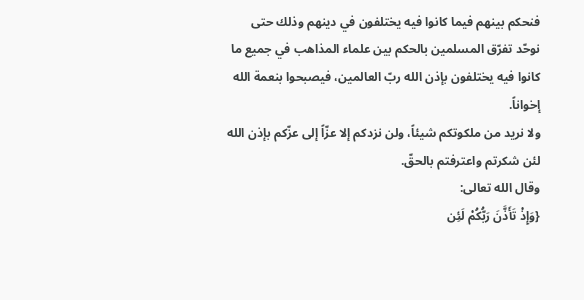فنحكم بينهم فيما كانوا فيه يختلفون في دينهم وذلك حتى نوحّد تفرّق المسلمين بالحكم بين علماء المذاهب في جميع ما كانوا فيه يختلفون بإذن الله ربّ العالمين، فيصبحوا بنعمة الله إخواناً.
ولا نريد من ملكوتكم شيئاً، ولن نزدكم إلا عزّاً إلى عزّكم بإذن الله لئن شكرتم واعترفتم بالحقّ.
وقال الله تعالى:
{وَإِذْ تَأَذَّنَ رَبُّكُمْ لَئِن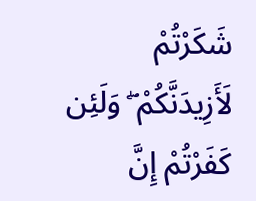شَكَرْتُمْ لَأَزِيدَنَّكُمْ ۖ وَلَئِن كَفَرْتُمْ إِنَّ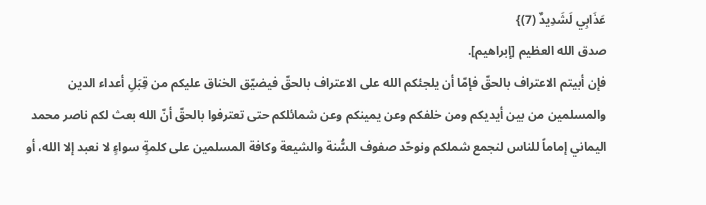عَذَابِي لَشَدِيدٌ (7)}
صدق الله العظيم [إبراهيم].
فإن أبيتم الاعتراف بالحقّ فإمّا أن يلجئكم الله على الاعتراف بالحقّ فيضيّق الخناق عليكم من قِبَلِ أعداء الدين والمسلمين من بين أيديكم ومن خلفكم وعن يمينكم وعن شمائلكم حتى تعترفوا بالحقّ أنّ الله بعث لكم ناصر محمد اليماني إماماً للناس لنجمع شملكم ونوحّد صفوف السُّنة والشيعة وكافة المسلمين على كلمةٍ سواءٍ لا نعبد إلا الله، أو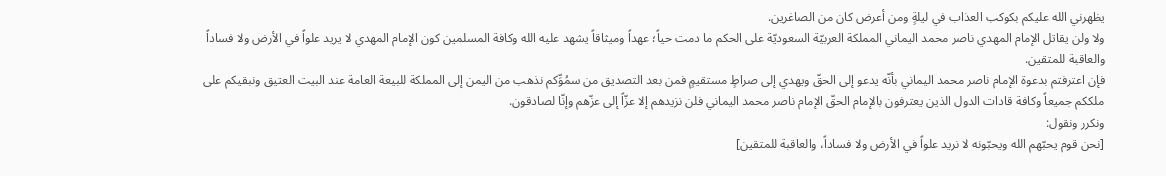يظهرني الله عليكم بكوكب العذاب في ليلةٍ ومن أعرض كان من الصاغرين.
ولا ولن يقاتل الإمام المهدي ناصر محمد اليماني المملكة العربيّة السعوديّة على الحكم ما دمت حياً؛ عهداً وميثاقاً يشهد عليه الله وكافة المسلمين كون الإمام المهدي لا يريد علواً في الأرض ولا فساداً والعاقبة للمتقين.
فإن اعترفتم بدعوة الإمام ناصر محمد اليماني بأنّه يدعو إلى الحقّ ويهدي إلى صراطٍ مستقيمٍ فمن بعد التصديق من سمُوِّكم نذهب من اليمن إلى المملكة للبيعة العامة عند البيت العتيق ونبقيكم على ملككم جميعاً وكافة قادات الدول الذين يعترفون بالإمام الحقّ الإمام ناصر محمد اليماني فلن نزيدهم إلا عزّاً إلى عزّهم وإنّا لصادقون.
ونكرر ونقول:
[نحن قوم يحبّهم الله ويحبّونه لا نريد علواً في الأرض ولا فساداً، والعاقبة للمتقين]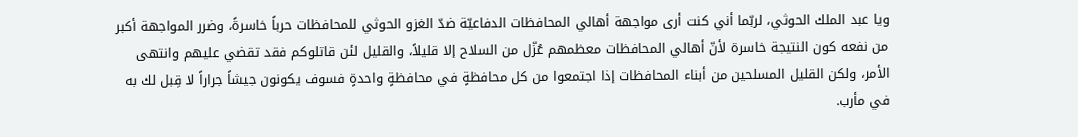ويا عبد الملك الحوثي، لربّما أني كنت أرى مواجهة أهالي المحافظات الدفاعيّة ضدّ الغزو الحوثي للمحافظات حرباً خاسرةً، وضرر المواجهة أكبر من نفعه كون النتيجة خاسرة لأنّ أهالي المحافظات معظمهم عُزّل من السلاح إلا قليلاً، والقليل لئن قاتلوكم فقد تقضي عليهم وانتهى الأمر، ولكن القليل المسلحين من أبناء المحافظات إذا اجتمعوا من كل محافظةٍ في محافظةٍ واحدةٍ فسوف يكونون جيشاً جراراً لا قِبل لك به في مأرب.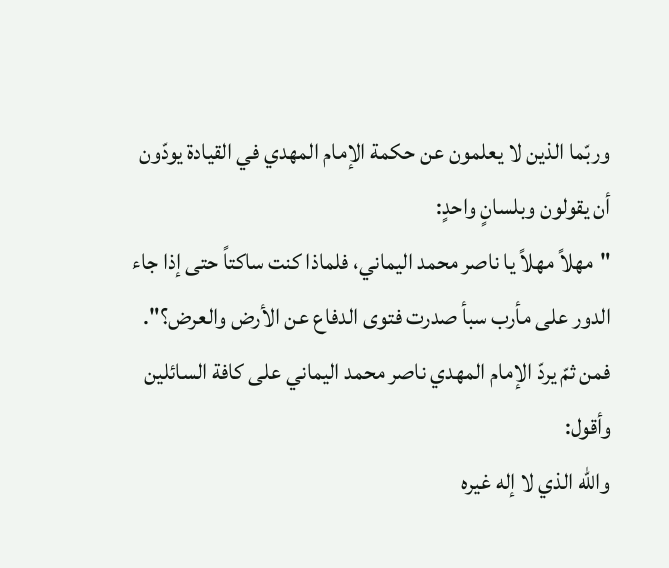وربّما الذين لا يعلمون عن حكمة الإمام المهدي في القيادة يودّون أن يقولون وبلسانٍ واحدٍ:
"مهلاً مهلاً يا ناصر محمد اليماني، فلماذا كنت ساكتاً حتى إذا جاء الدور على مأرب سبأ صدرت فتوى الدفاع عن الأرض والعرض؟".
فمن ثمّ يردّ الإمام المهدي ناصر محمد اليماني على كافة السائلين وأقول:
والله الذي لا إله غيره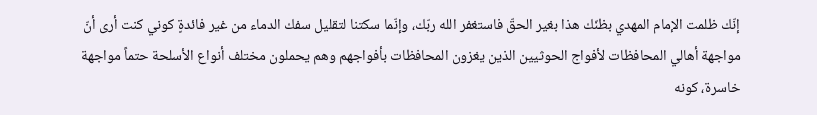إنّك ظلمت الإمام المهدي بظنّك هذا بغير الحقّ فاستغفر الله ربّك، وإنّما سكتنا لتقليل سفك الدماء من غير فائدةٍ كوني كنت أرى أنّ مواجهة أهالي المحافظات لأفواج الحوثيين الذين يغزون المحافظات بأفواجهم وهم يحملون مختلف أنواع الأسلحة حتماً مواجهة خاسرة، كونه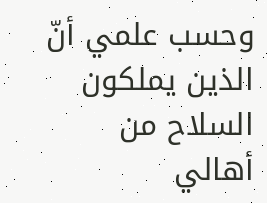وحسب علمي أنّ الذين يملكون السلاح من أهالي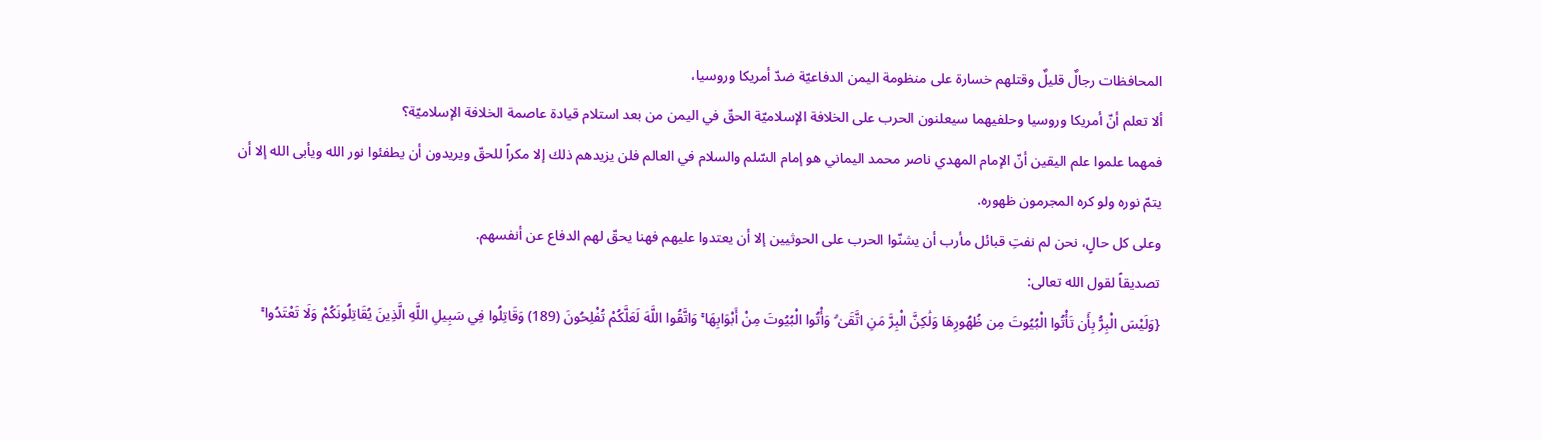المحافظات رجالٌ قليلٌ وقتلهم خسارة على منظومة اليمن الدفاعيّة ضدّ أمريكا وروسيا،
ألا تعلم أنّ أمريكا وروسيا وحلفيهما سيعلنون الحرب على الخلافة الإسلاميّة الحقّ في اليمن من بعد استلام قيادة عاصمة الخلافة الإسلاميّة؟
فمهما علموا علم اليقين أنّ الإمام المهدي ناصر محمد اليماني هو إمام السّلم والسلام في العالم فلن يزيدهم ذلك إلا مكراً للحقّ ويريدون أن يطفئوا نور الله ويأبى الله إلا أن يتمّ نوره ولو كره المجرمون ظهوره.
وعلى كل حالٍ، نحن لم نفتِ قبائل مأرب أن يشنّوا الحرب على الحوثيين إلا أن يعتدوا عليهم فهنا يحقّ لهم الدفاع عن أنفسهم.
تصديقاً لقول الله تعالى:
{وَلَيْسَ الْبِرُّ بِأَن تَأْتُوا الْبُيُوتَ مِن ظُهُورِهَا وَلَٰكِنَّ الْبِرَّ مَنِ اتَّقَىٰ ۗ وَأْتُوا الْبُيُوتَ مِنْ أَبْوَابِهَا ۚ وَاتَّقُوا اللَّهَ لَعَلَّكُمْ تُفْلِحُونَ (189) وَقَاتِلُوا فِي سَبِيلِ اللَّهِ الَّذِينَ يُقَاتِلُونَكُمْ وَلَا تَعْتَدُوا ۚ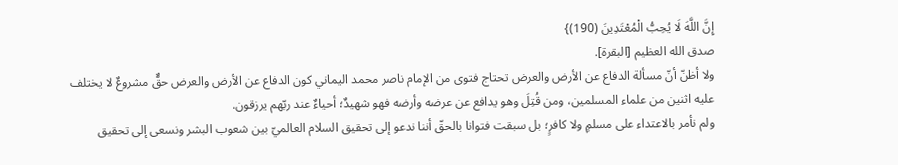إِنَّ اللَّهَ لَا يُحِبُّ الْمُعْتَدِينَ (190)}
صدق الله العظيم [البقرة].
ولا أظنّ أنّ مسألة الدفاع عن الأرض والعرض تحتاج فتوى من الإمام ناصر محمد اليماني كون الدفاع عن الأرض والعرض حقٌّ مشروعٌ لا يختلف عليه اثنين من علماء المسلمين، ومن قُتِلَ وهو يدافع عن عرضه وأرضه فهو شهيدٌ؛ أحياءٌ عند ربّهم يرزقون.
ولم نأمر بالاعتداء على مسلمٍ ولا كافرٍ؛ بل سبقت فتوانا بالحقّ أننا ندعو إلى تحقيق السلام العالميّ بين شعوب البشر ونسعى إلى تحقيق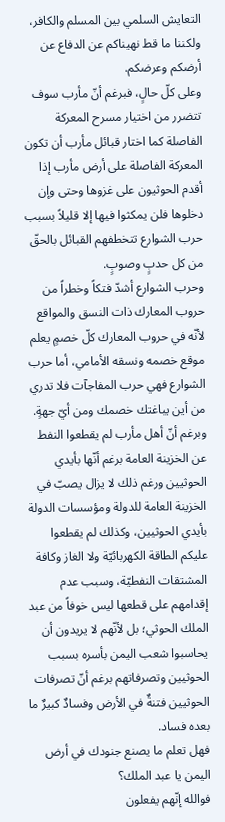التعايش السلمي بين المسلم والكافر، ولكننا ما قط نهيناكم عن الدفاع عن أرضكم وعرضكم.
وعلى كلّ حالٍ، فبرغم أنّ مأرب سوف تتضرر من اختيار مسرح المعركة الفاصلة كما اختار قبائل مأرب أن تكون المعركة الفاصلة على أرض مأرب إذا أقدم الحوثيون على غزوها وحتى وإن دخلوها فلن يمكثوا فيها إلا قليلاً بسبب حرب الشوارع تتخطفهم القبائل بالحقّ من كل حدبٍ وصوبٍ.
وحرب الشوارع أشدّ فتكاً وخطراً من حروب المعارك ذات النسق والمواقع لأنّه في حروب المعارك كلّ خصمٍ يعلم موقع خصمه ونسقه الأمامي، أما حرب الشوارع فهي حرب المفاجآت فلا تدري من أين يباغتك خصمك ومن أيّ جهةٍ.
وبرغم أنّ أهل مأرب لم يقطعوا النفط عن الخزينة العامة برغم أنّها بأيدي الحوثيين ورغم ذلك لا يزال يصبّ في الخزينة العامة للدولة ومؤسسات الدولة بأيدي الحوثيين، وكذلك لم يقطعوا عليكم الطاقة الكهربائيّة ولا الغاز وكافة المشتقات النفطيّة، وسبب عدم إقدامهم على قطعها ليس خوفاً من عبد الملك الحوثي؛ بل لأنّهم لا يريدون أن يحاسبوا شعب اليمن بأسره بسبب الحوثيين وتصرفاتهم برغم أنّ تصرفات الحوثيين فتنةٌ في الأرض وفسادٌ كبيرٌ ما بعده فساد.
فهل تعلم ما يصنع جنودك في أرض اليمن يا عبد الملك؟
فوالله إنّهم يفعلون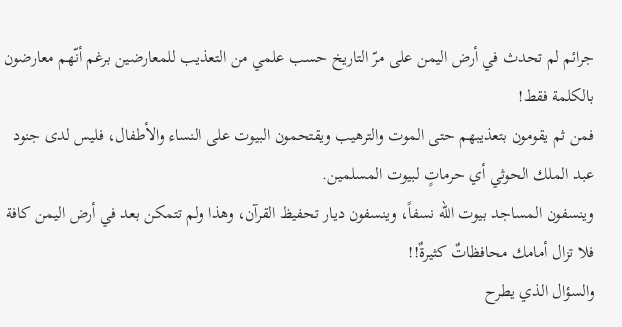جرائم لم تحدث في أرض اليمن على مرّ التاريخ حسب علمي من التعذيب للمعارضين برغم أنّهم معارضون بالكلمة فقط!
فمن ثم يقومون بتعذيبهم حتى الموت والترهيب ويقتحمون البيوت على النساء والأطفال، فليس لدى جنود عبد الملك الحوثي أي حرماتٍ لبيوت المسلمين.
وينسفون المساجد بيوت الله نسفاً، وينسفون ديار تحفيظ القرآن، وهذا ولم تتمكن بعد في أرض اليمن كافة فلا تزال أمامك محافظاتٌ كثيرةٌ!!
والسؤال الذي يطرح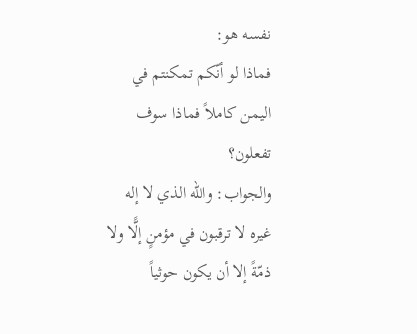نفسه هو:
فماذا لو أنّكم تمكنتم في اليمن كاملاً فماذا سوف تفعلون؟
والجواب: والله الذي لا إله غيره لا ترقبون في مؤمنٍ إلًّا ولا ذمّةً إلا أن يكون حوثياً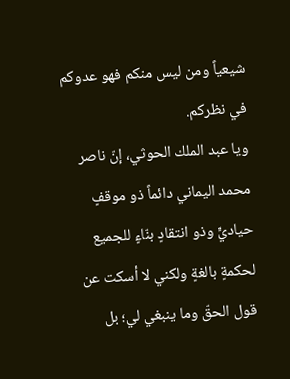شيعياً ومن ليس منكم فهو عدوكم في نظركم.
ويا عبد الملك الحوثي، إنّ ناصر محمد اليماني دائماً ذو موقفٍ حياديٍّ وذو انتقادٍ بنّاءٍ للجميع لحكمةٍ بالغةٍ ولكني لا أسكت عن قول الحقّ وما ينبغي لي؛ بل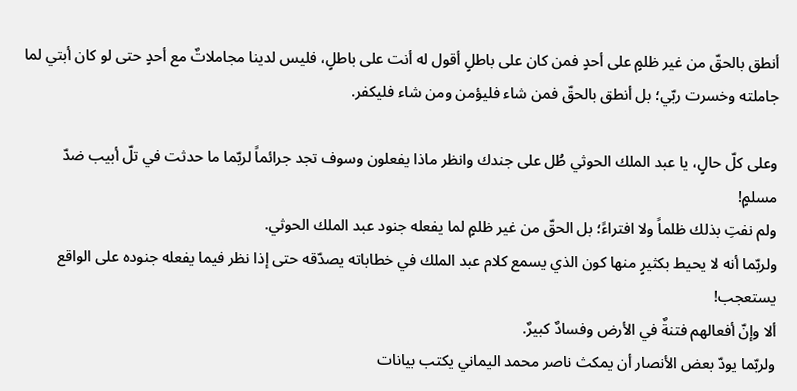أنطق بالحقّ من غير ظلمٍ على أحدٍ فمن كان على باطلٍ أقول له أنت على باطلٍ، فليس لدينا مجاملاتٌ مع أحدٍ حتى لو كان أبتي لما جاملته وخسرت ربّي؛ بل أنطق بالحقّ فمن شاء فليؤمن ومن شاء فليكفر.

وعلى كلّ حالٍ، يا عبد الملك الحوثي طُل على جندك وانظر ماذا يفعلون وسوف تجد جرائماً لربّما ما حدثت في تلّ أبيب ضدّ مسلمٍ!
ولم نفتِ بذلك ظلماً ولا افتراءً؛ بل الحقّ من غير ظلمٍ لما يفعله جنود عبد الملك الحوثي.
ولربّما أنه لا يحيط بكثيرٍ منها كون الذي يسمع كلام عبد الملك في خطاباته يصدّقه حتى إذا نظر فيما يفعله جنوده على الواقع يستعجب!
ألا وإنّ أفعالهم فتنةٌ في الأرض وفسادٌ كبيرٌ.
ولربّما يودّ بعض الأنصار أن يمكث ناصر محمد اليماني يكتب بيانات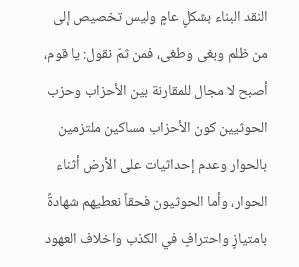النقد البناء بشكلٍ عامٍ وليس تخصيص إلى من ظلم وبغى وطغى، فمن ثمّ نقول: يا قوم، أصبح لا مجال للمقارنة بين الأحزاب وحزب الحوثيين كون الأحزاب مساكين ملتزمين بالحوار وعدم إحداثيات على الأرض أثناء الحوار، وأما الحوثيون فحقاً نعطيهم شهادةً بامتيازٍ واحترافٍ في الكذب واخلاف العهود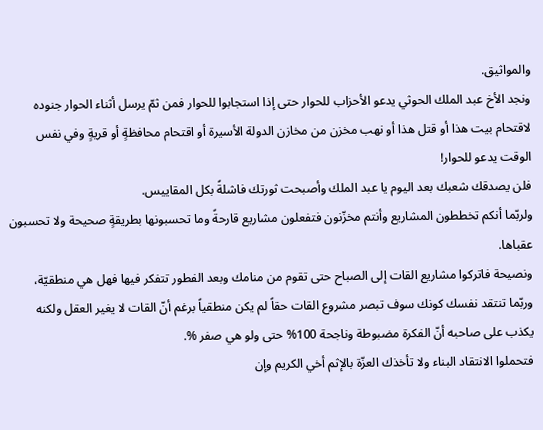والمواثيق.
ونجد الأخ عبد الملك الحوثي يدعو الأحزاب للحوار حتى إذا استجابوا للحوار فمن ثمّ يرسل أثناء الحوار جنوده لاقتحام بيت هذا أو قتل هذا أو نهب مخزن من مخازن الدولة الأسيرة أو اقتحام محافظةٍ أو قريةٍ وفي نفس الوقت يدعو للحوار!
فلن يصدقك شعبك بعد اليوم يا عبد الملك وأصبحت ثورتك فاشلةً بكل المقاييس.
ولربّما أنكم تخططون المشاريع وأنتم مخزّنون فتفعلون مشاريع قارحةً وما تحسبونها بطريقةٍ صحيحة ولا تحسبون عقباها.
ونصيحة فاتركوا مشاريع القات إلى الصباح حتى تقوم من منامك وبعد الفطور تتفكر فيها فهل هي منطقيّة، وربّما تنتقد نفسك كونك سوف تبصر مشروع القات حقاً لم يكن منطقياً برغم أنّ القات لا يغير العقل ولكنه يكذب على صاحبه أنّ الفكرة مضبوطة وناجحة 100% حتى ولو هي صفر %.
فتحملوا الانتقاد البناء ولا تأخذك العزّة بالإثم أخي الكريم وإن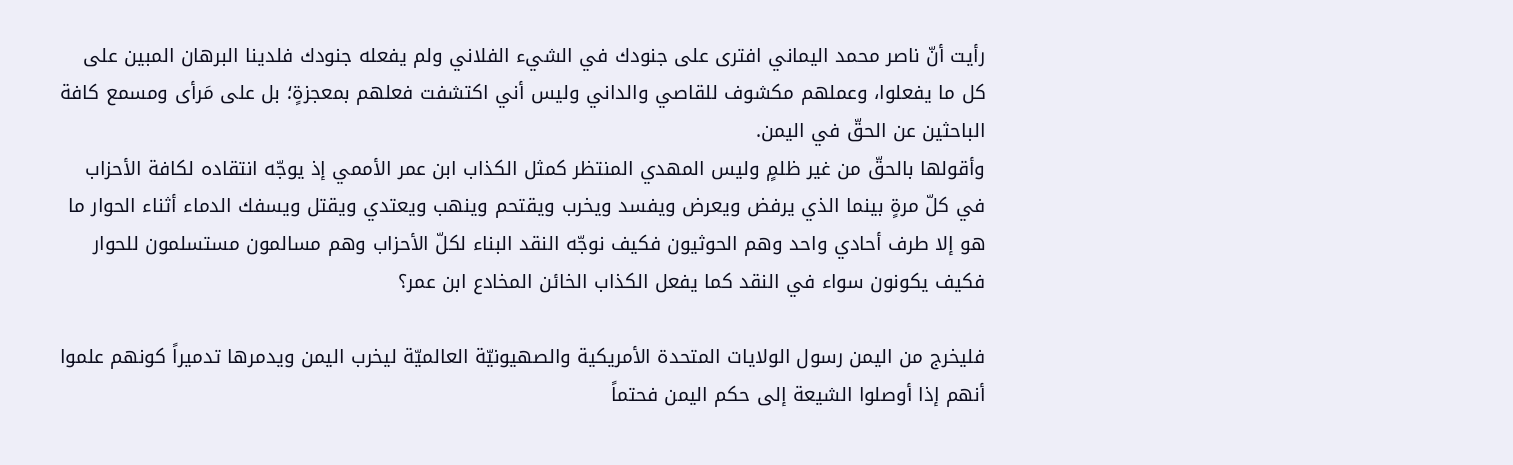رأيت أنّ ناصر محمد اليماني افترى على جنودك في الشيء الفلاني ولم يفعله جنودك فلدينا البرهان المبين على كل ما يفعلوا، وعملهم مكشوف للقاصي والداني وليس أني اكتشفت فعلهم بمعجزةٍ؛ بل على مَرأى ومسمع كافة الباحثين عن الحقّ في اليمن.
وأقولها بالحقّ من غير ظلمٍ وليس المهدي المنتظر كمثل الكذاب ابن عمر الأممي إذ يوجّه انتقاده لكافة الأحزاب في كلّ مرةٍ بينما الذي يرفض ويعرض ويفسد ويخرب ويقتحم وينهب ويعتدي ويقتل ويسفك الدماء أثناء الحوار ما هو إلا طرف أحادي واحد وهم الحوثيون فكيف نوجّه النقد البناء لكلّ الأحزاب وهم مسالمون مستسلمون للحوار فكيف يكونون سواء في النقد كما يفعل الكذاب الخائن المخادع ابن عمر؟

فليخرج من اليمن رسول الولايات المتحدة الأمريكية والصهيونيّة العالميّة ليخرب اليمن ويدمرها تدميراً كونهم علموا أنهم إذا أوصلوا الشيعة إلى حكم اليمن فحتماً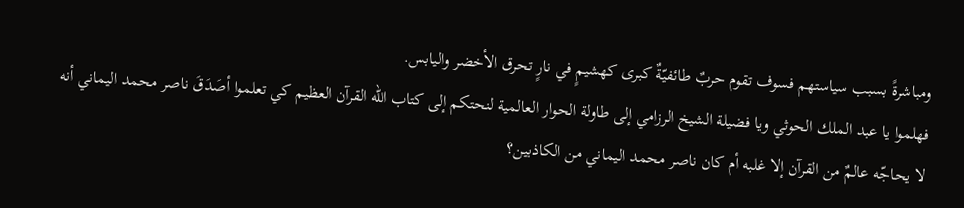ومباشرةً بسبب سياستهم فسوف تقوم حربٌ طائفيّةٌ كبرى كهشيمٍ في نارٍ تحرق الأخضر واليابس.
فهلموا يا عبد الملك الحوثي ويا فضيلة الشيخ الرزامي إلى طاولة الحوار العالمية لنحتكم إلى كتاب الله القرآن العظيم كي تعلموا أصَدَقَ ناصر محمد اليماني أنه لا يحاجّه عالمٌ من القرآن إلا غلبه أم كان ناصر محمد اليماني من الكاذبين؟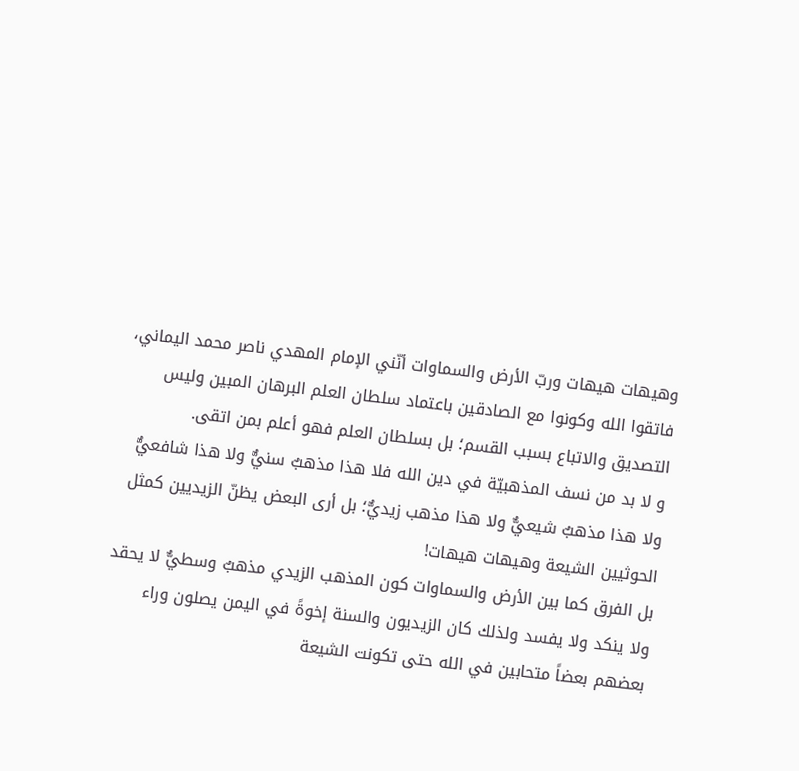وهيهات هيهات وربّ الأرض والسماوات أنّني الإمام المهدي ناصر محمد اليماني، فاتقوا الله وكونوا مع الصادقين باعتماد سلطان العلم البرهان المبين وليس التصديق والاتباع بسبب القسم؛ بل بسلطان العلم فهو أعلم بمن اتقى.
و لا بد من نسف المذهبيّة في دين الله فلا هذا مذهبٌ سنيٌّ ولا هذا شافعيٌّ ولا هذا مذهبٌ شيعيٌّ ولا هذا مذهب زيديٌّ؛ بل أرى البعض يظنّ الزيديين كمثل الحوثيين الشيعة وهيهات هيهات!
بل الفرق كما بين الأرض والسماوات كون المذهب الزيدي مذهبٌ وسطيٌّ لا يحقد ولا ينكد ولا يفسد ولذلك كان الزيديون والسنة إخوةً في اليمن يصلون وراء بعضهم بعضاً متحابين في الله حتى تكونت الشيعة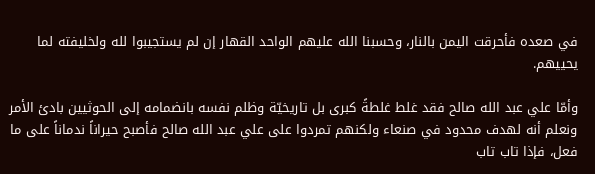في صعده فأحرقت اليمن بالنار، وحسبنا الله عليهم الواحد القهار إن لم يستجيبوا لله ولخليفته لما يحييهم.

وأمّا علي عبد الله صالح فقد غلط غلطةً كبرى بل تاريخيّة وظلم نفسه بانضمامه إلى الحوثيين بادئ الأمر ونعلم أنه لهدف محدود في صنعاء ولكنهم تمردوا على علي عبد الله صالح فأصبح حيراناً ندماناً على ما فعل، فإذا تاب تاب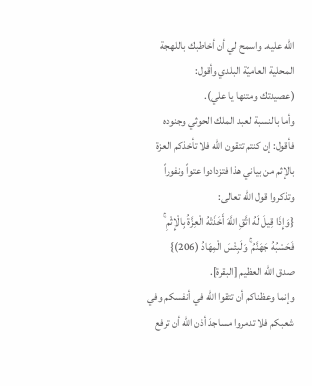الله عليه. واسمح لي أن أخاطبك باللهجة المحلية العاميّة البلدي وأقول:
(عصيدتك ومتنها يا علي).
وأما بالنسبة لعبد الملك الحوثي وجنوده فأقول: إن كنتم تتقون الله فلا تأخذكم العزة بالإثم من بياني هذا فتزدادوا عتواً ونفوراً
وتذكروا قول الله تعالى:
{وَإِذَا قِيلَ لَهُ اتَّقِ اللَّهَ أَخَذَتْهُ الْعِزَّةُ بِالْإِثْمِ ۚ فَحَسْبُهُ جَهَنَّمُ ۚ وَلَبِئْسَ الْمِهَادُ (206)}
صدق الله العظيم [البقرة].
وإنما وعظناكم أن تتقوا الله في أنفسكم وفي شعبكم فلا تدمروا مساجدَ أذن الله أن ترفع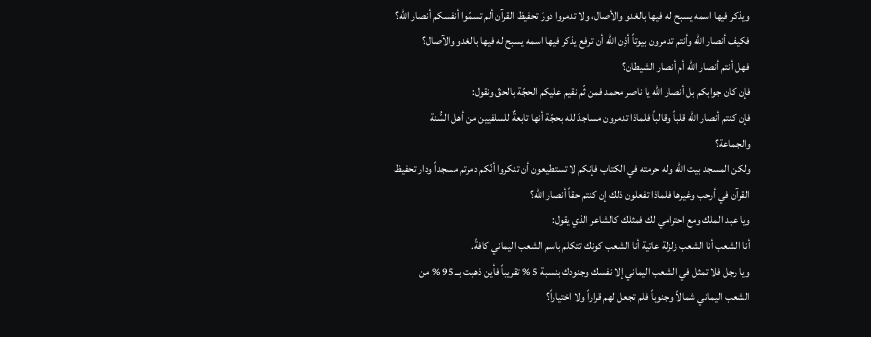ويذكر فيها اسمه يسبح له فيها بالغدو والأصال، ولا تدمروا دورَ تحفيظ القرآن ألم تسمّوا أنفسكم أنصار الله؟
فكيف أنصار الله وأنتم تدمرون بيوتاً أذِن الله أن ترفع يذكر فيها اسمه يسبح له فيها بالغدو والآصال؟
فهل أنتم أنصار الله أم أنصار الشيطان؟
فإن كان جوابكم بل أنصار الله يا ناصر محمد فمن ثّم نقيم عليكم الحجّة بالحقّ ونقول:
فإن كنتم أنصار الله قلباً وقالباً فلماذا تدمرون مساجدَ لله بحجّة أنها تابعةٌ للسلفيين من أهل السُّنة والجماعة؟
ولكن المسجد بيت الله وله حرمته في الكتاب فإنكم لا تستطيعون أن تنكروا أنّكم دمرتم مسجداً ودار تحفيظ القرآن في أرحب وغيرها فلماذا تفعلون ذلك إن كنتم حقاً أنصار الله؟
ويا عبد الملك ومع احترامي لك فمثلك كالشاعر الذي يقول:
أنا الشعب أنا الشعب زلزلة عاتية أنا الشعب كونك تتكلم باسم الشعب اليماني كافةً.
ويا رجل فلا تمثل في الشعب اليماني إلا نفسك وجنودك بنسبة 5 % تقريباً فأين ذهبت بــ 95 % من الشعب اليماني شمالاً وجنوباً فلم تجعل لهم قراراً ولا اختياراً؟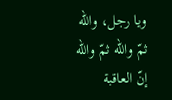ويا رجل، والله ثمّ والله ثمّ والله إنّ العاقبة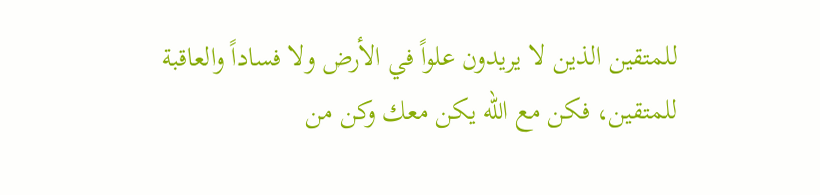للمتقين الذين لا يريدون علواً في الأرض ولا فساداً والعاقبة للمتقين، فكن مع الله يكن معك وكن من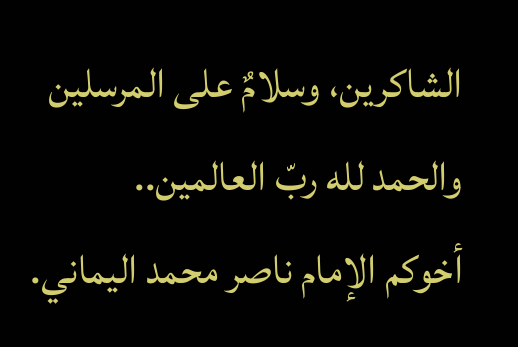الشاكرين، وسلامٌ على المرسلين والحمد لله ربّ العالمين..
أخوكم الإمام ناصر محمد اليماني.